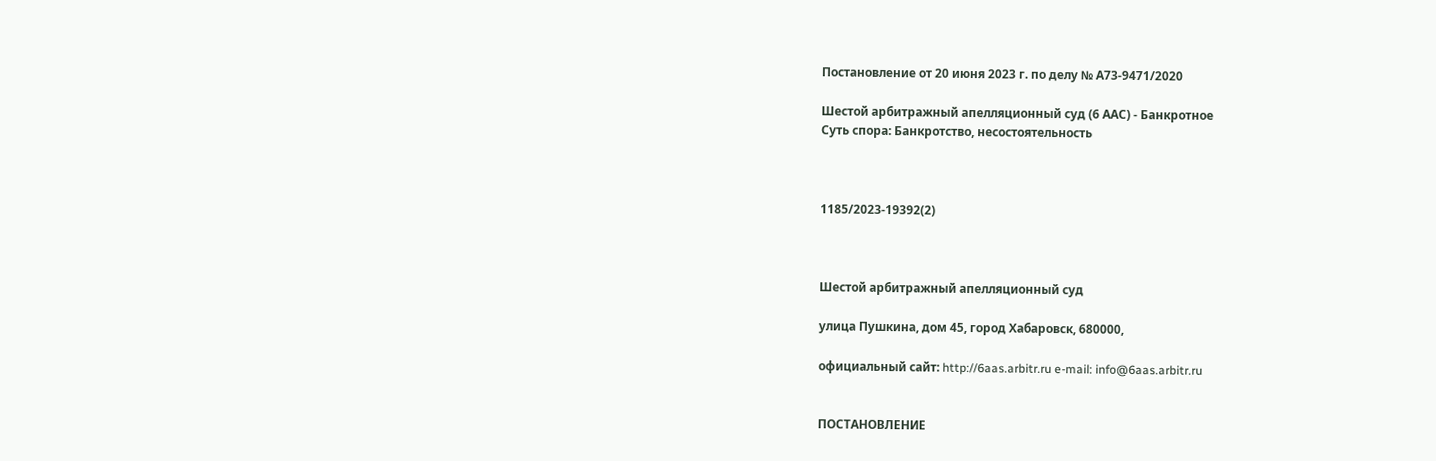Постановление от 20 июня 2023 г. по делу № А73-9471/2020

Шестой арбитражный апелляционный суд (6 ААС) - Банкротное
Суть спора: Банкротство, несостоятельность



1185/2023-19392(2)



Шестой арбитражный апелляционный суд

улица Пушкина, дом 45, город Хабаровск, 680000,

официальный сайт: http://6aas.arbitr.ru e-mail: info@6aas.arbitr.ru


ПОСТАНОВЛЕНИЕ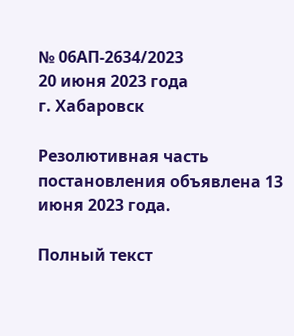№ 06АП-2634/2023
20 июня 2023 года
г. Хабаровск

Резолютивная часть постановления объявлена 13 июня 2023 года.

Полный текст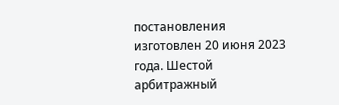постановления изготовлен 20 июня 2023 года. Шестой арбитражный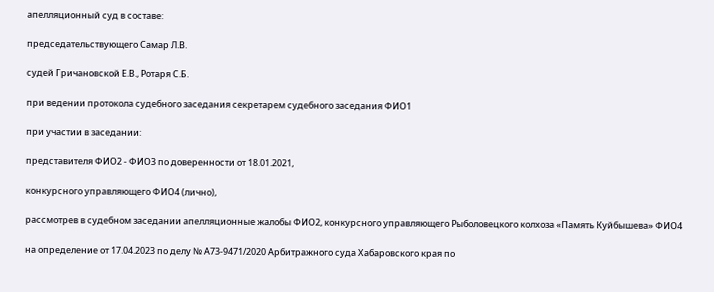апелляционный суд в составе:

председательствующего Самар Л.В.

судей Гричановской Е.В., Ротаря С.Б.

при ведении протокола судебного заседания секретарем судебного заседания ФИО1

при участии в заседании:

представителя ФИО2 - ФИО3 по доверенности от 18.01.2021,

конкурсного управляющего ФИО4 (лично),

рассмотрев в судебном заседании апелляционные жалобы ФИО2, конкурсного управляющего Рыболовецкого колхоза «Память Куйбышева» ФИО4

на определение от 17.04.2023 по делу № А73-9471/2020 Арбитражного суда Хабаровского края по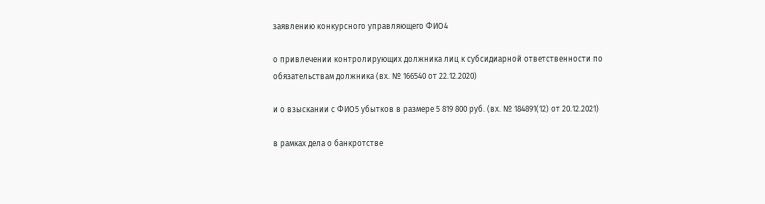заявлению конкурсного управляющего ФИО4

о привлечении контролирующих должника лиц к субсидиарной ответственности по обязательствам должника (вх. № 166540 от 22.12.2020)

и о взыскании с ФИО5 убытков в размере 5 819 800 руб. (вх. № 184891(12) от 20.12.2021)

в рамках дела о банкротстве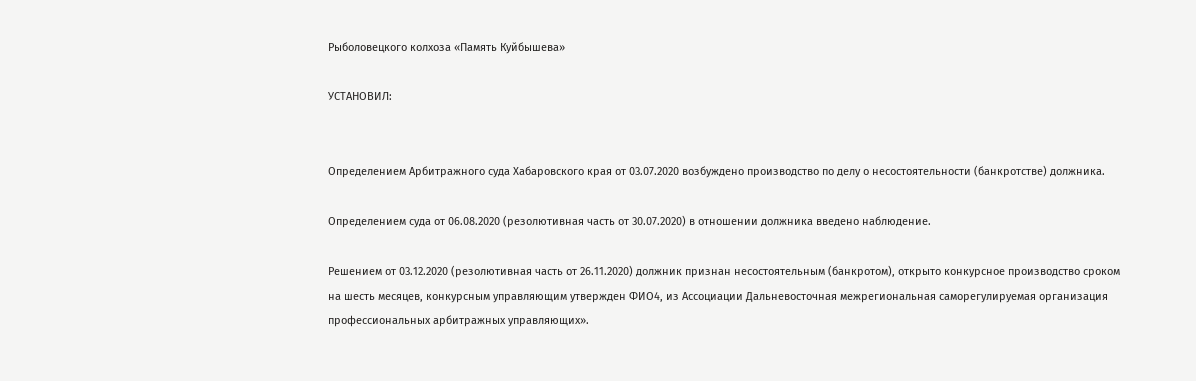Рыболовецкого колхоза «Память Куйбышева»

УСТАНОВИЛ:


Определением Арбитражного суда Хабаровского края от 03.07.2020 возбуждено производство по делу о несостоятельности (банкротстве) должника.

Определением суда от 06.08.2020 (резолютивная часть от 30.07.2020) в отношении должника введено наблюдение.

Решением от 03.12.2020 (резолютивная часть от 26.11.2020) должник признан несостоятельным (банкротом), открыто конкурсное производство сроком на шесть месяцев, конкурсным управляющим утвержден ФИО4, из Ассоциации Дальневосточная межрегиональная саморегулируемая организация профессиональных арбитражных управляющих».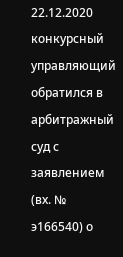22.12.2020 конкурсный управляющий обратился в арбитражный суд с заявлением (вх. № э166540) о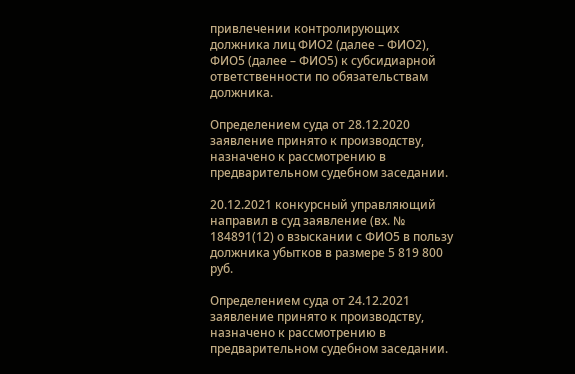привлечении контролирующих должника лиц ФИО2 (далее – ФИО2), ФИО5 (далее – ФИО5) к субсидиарной ответственности по обязательствам должника.

Определением суда от 28.12.2020 заявление принято к производству, назначено к рассмотрению в предварительном судебном заседании.

20.12.2021 конкурсный управляющий направил в суд заявление (вх. № 184891(12) о взыскании с ФИО5 в пользу должника убытков в размере 5 819 800 руб.

Определением суда от 24.12.2021 заявление принято к производству, назначено к рассмотрению в предварительном судебном заседании.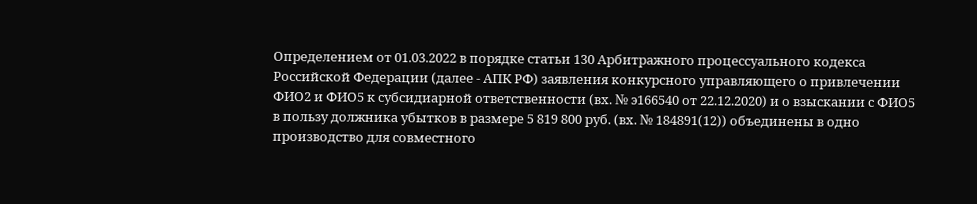Определением от 01.03.2022 в порядке статьи 130 Арбитражного процессуального кодекса Российской Федерации (далее - АПК РФ) заявления конкурсного управляющего о привлечении ФИО2 и ФИО5 к субсидиарной ответственности (вх. № э166540 от 22.12.2020) и о взыскании с ФИО5 в пользу должника убытков в размере 5 819 800 руб. (вх. № 184891(12)) объединены в одно производство для совместного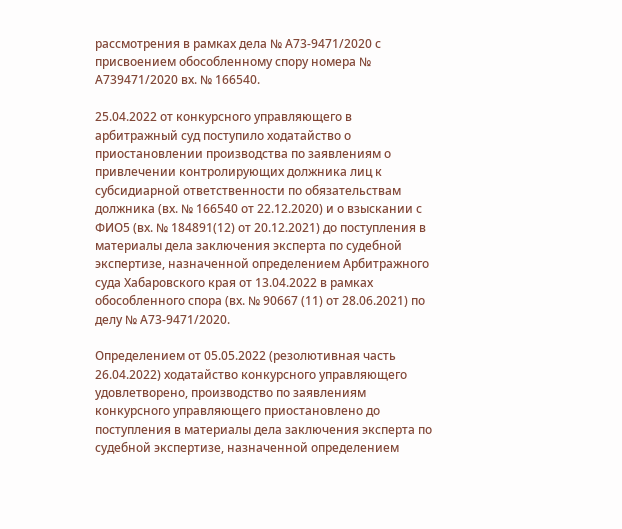рассмотрения в рамках дела № А73-9471/2020 с присвоением обособленному спору номера № А739471/2020 вх. № 166540.

25.04.2022 от конкурсного управляющего в арбитражный суд поступило ходатайство о приостановлении производства по заявлениям о привлечении контролирующих должника лиц к субсидиарной ответственности по обязательствам должника (вх. № 166540 от 22.12.2020) и о взыскании с ФИО5 (вх. № 184891(12) от 20.12.2021) до поступления в материалы дела заключения эксперта по судебной экспертизе, назначенной определением Арбитражного суда Хабаровского края от 13.04.2022 в рамках обособленного спора (вх. № 90667 (11) от 28.06.2021) по делу № А73-9471/2020.

Определением от 05.05.2022 (резолютивная часть 26.04.2022) ходатайство конкурсного управляющего удовлетворено, производство по заявлениям конкурсного управляющего приостановлено до поступления в материалы дела заключения эксперта по судебной экспертизе, назначенной определением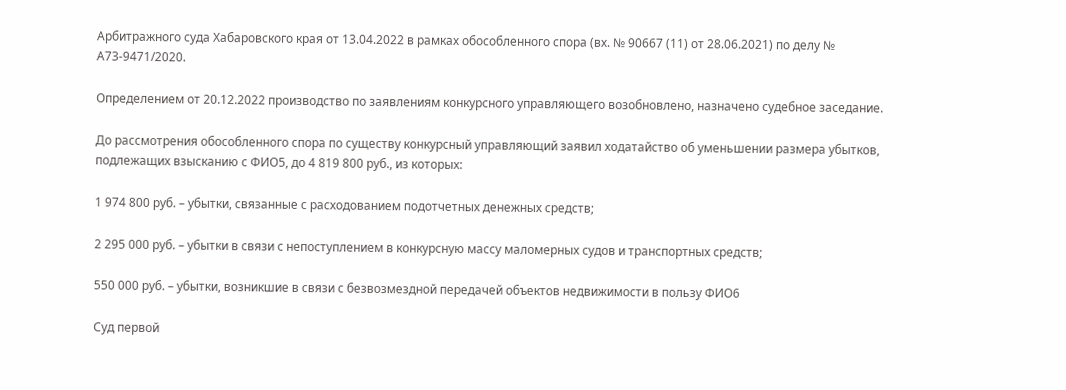Арбитражного суда Хабаровского края от 13.04.2022 в рамках обособленного спора (вх. № 90667 (11) от 28.06.2021) по делу № А73-9471/2020.

Определением от 20.12.2022 производство по заявлениям конкурсного управляющего возобновлено, назначено судебное заседание.

До рассмотрения обособленного спора по существу конкурсный управляющий заявил ходатайство об уменьшении размера убытков, подлежащих взысканию с ФИО5, до 4 819 800 руб., из которых:

1 974 800 руб. – убытки, связанные с расходованием подотчетных денежных средств;

2 295 000 руб. – убытки в связи с непоступлением в конкурсную массу маломерных судов и транспортных средств;

550 000 руб. – убытки, возникшие в связи с безвозмездной передачей объектов недвижимости в пользу ФИО6

Суд первой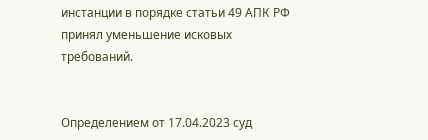инстанции в порядке статьи 49 АПК РФ принял уменьшение исковых требований.


Определением от 17.04.2023 суд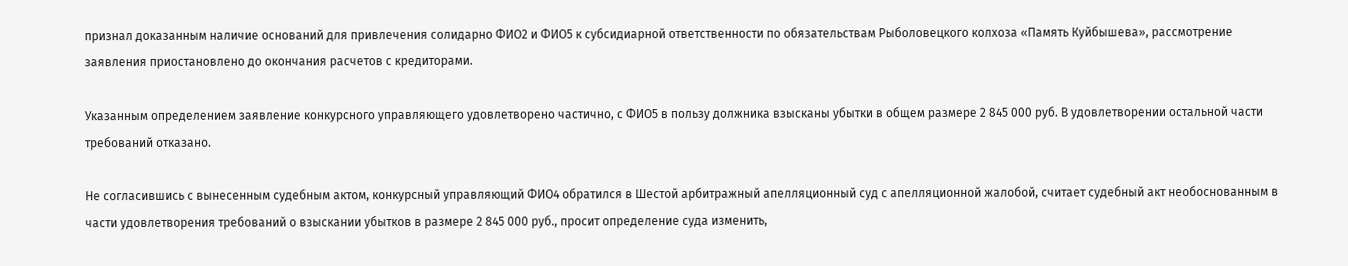признал доказанным наличие оснований для привлечения солидарно ФИО2 и ФИО5 к субсидиарной ответственности по обязательствам Рыболовецкого колхоза «Память Куйбышева», рассмотрение заявления приостановлено до окончания расчетов с кредиторами.

Указанным определением заявление конкурсного управляющего удовлетворено частично, с ФИО5 в пользу должника взысканы убытки в общем размере 2 845 000 руб. В удовлетворении остальной части требований отказано.

Не согласившись с вынесенным судебным актом, конкурсный управляющий ФИО4 обратился в Шестой арбитражный апелляционный суд с апелляционной жалобой, считает судебный акт необоснованным в части удовлетворения требований о взыскании убытков в размере 2 845 000 руб., просит определение суда изменить,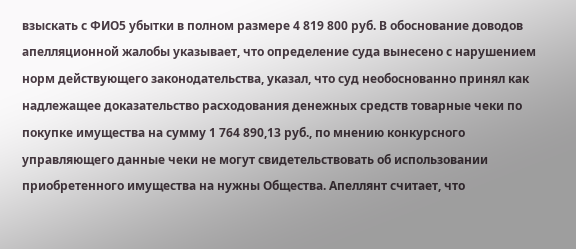взыскать с ФИО5 убытки в полном размере 4 819 800 руб. В обоснование доводов апелляционной жалобы указывает, что определение суда вынесено с нарушением норм действующего законодательства, указал, что суд необоснованно принял как надлежащее доказательство расходования денежных средств товарные чеки по покупке имущества на сумму 1 764 890,13 руб., по мнению конкурсного управляющего данные чеки не могут свидетельствовать об использовании приобретенного имущества на нужны Общества. Апеллянт считает, что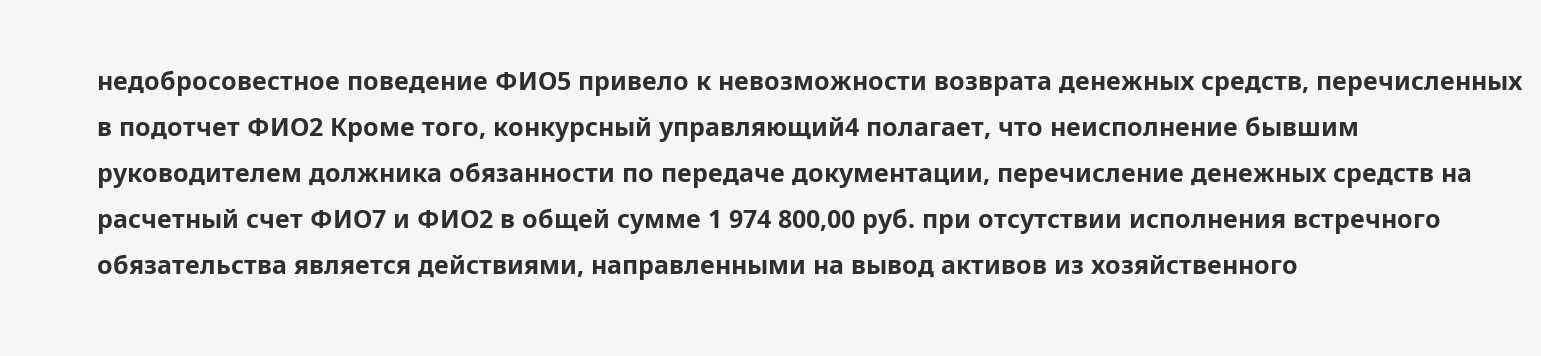недобросовестное поведение ФИО5 привело к невозможности возврата денежных средств, перечисленных в подотчет ФИО2 Кроме того, конкурсный управляющий4 полагает, что неисполнение бывшим руководителем должника обязанности по передаче документации, перечисление денежных средств на расчетный счет ФИО7 и ФИО2 в общей сумме 1 974 800,00 руб. при отсутствии исполнения встречного обязательства является действиями, направленными на вывод активов из хозяйственного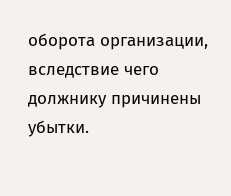оборота организации, вследствие чего должнику причинены убытки.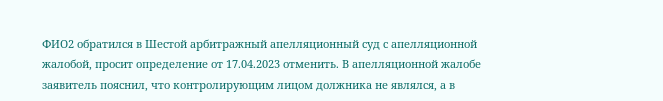ФИО2 обратился в Шестой арбитражный апелляционный суд с апелляционной жалобой, просит определение от 17.04.2023 отменить. В апелляционной жалобе заявитель пояснил, что контролирующим лицом должника не являлся, а в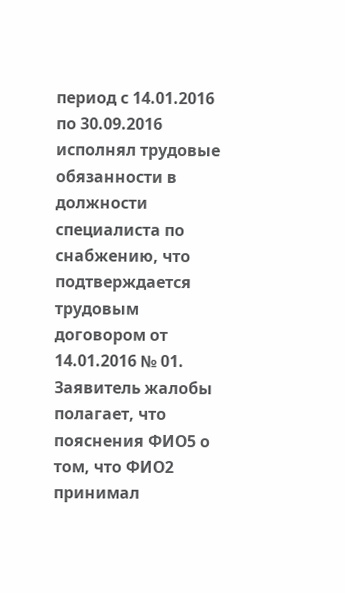период с 14.01.2016 по 30.09.2016 исполнял трудовые обязанности в должности специалиста по снабжению, что подтверждается трудовым договором от 14.01.2016 № 01. Заявитель жалобы полагает, что пояснения ФИО5 о том, что ФИО2 принимал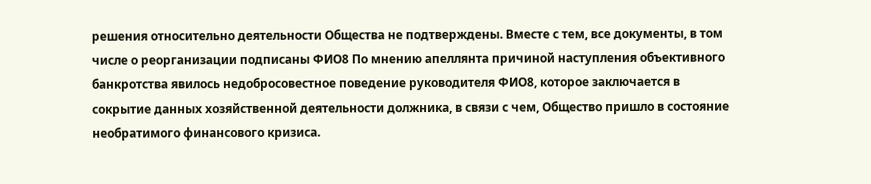решения относительно деятельности Общества не подтверждены. Вместе с тем, все документы, в том числе о реорганизации подписаны ФИО8 По мнению апеллянта причиной наступления объективного банкротства явилось недобросовестное поведение руководителя ФИО8, которое заключается в сокрытие данных хозяйственной деятельности должника, в связи с чем, Общество пришло в состояние необратимого финансового кризиса.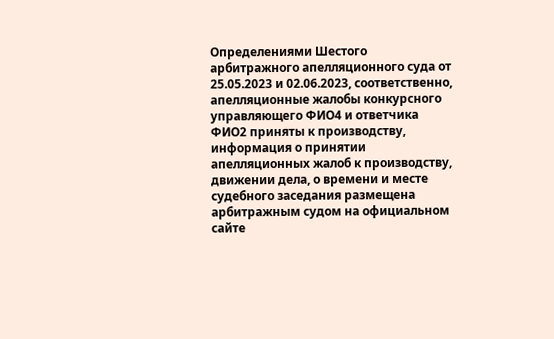Определениями Шестого арбитражного апелляционного суда от 25.05.2023 и 02.06.2023, соответственно, апелляционные жалобы конкурсного управляющего ФИО4 и ответчика ФИО2 приняты к производству, информация о принятии апелляционных жалоб к производству, движении дела, о времени и месте судебного заседания размещена арбитражным судом на официальном сайте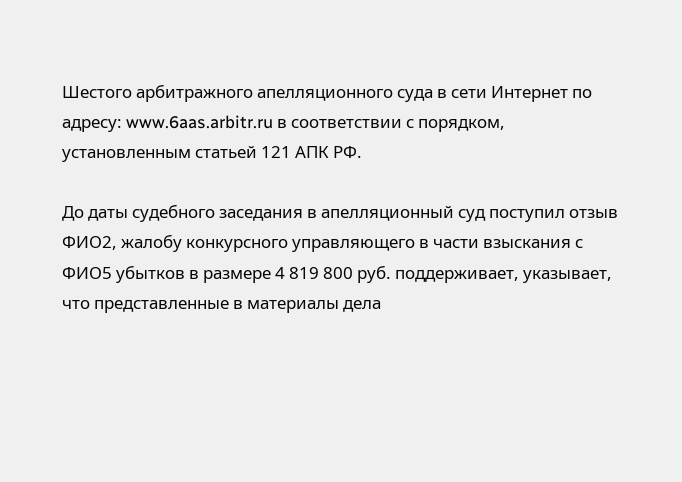Шестого арбитражного апелляционного суда в сети Интернет по адресу: www.6aas.arbitr.ru в соответствии с порядком, установленным статьей 121 АПК РФ.

До даты судебного заседания в апелляционный суд поступил отзыв ФИО2, жалобу конкурсного управляющего в части взыскания с ФИО5 убытков в размере 4 819 800 руб. поддерживает, указывает, что представленные в материалы дела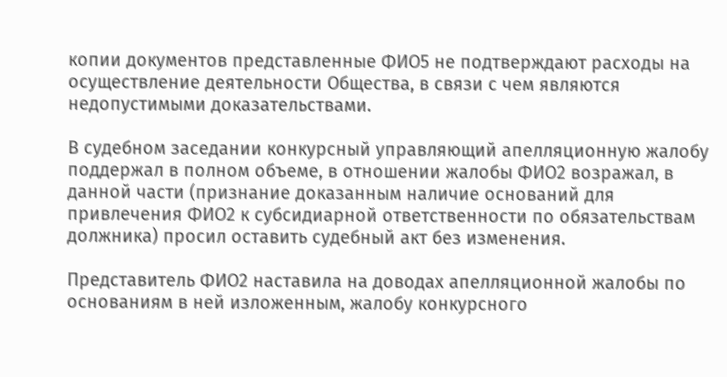копии документов представленные ФИО5 не подтверждают расходы на осуществление деятельности Общества, в связи с чем являются недопустимыми доказательствами.

В судебном заседании конкурсный управляющий апелляционную жалобу поддержал в полном объеме, в отношении жалобы ФИО2 возражал, в данной части (признание доказанным наличие оснований для привлечения ФИО2 к субсидиарной ответственности по обязательствам должника) просил оставить судебный акт без изменения.

Представитель ФИО2 наставила на доводах апелляционной жалобы по основаниям в ней изложенным, жалобу конкурсного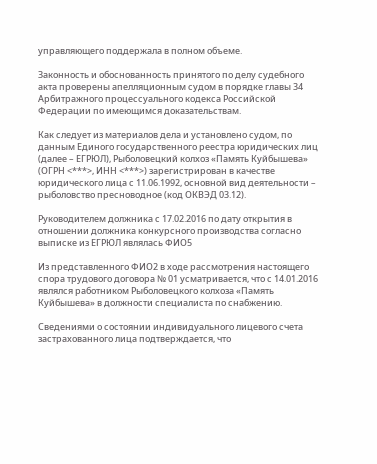управляющего поддержала в полном объеме.

Законность и обоснованность принятого по делу судебного акта проверены апелляционным судом в порядке главы 34 Арбитражного процессуального кодекса Российской Федерации по имеющимся доказательствам.

Как следует из материалов дела и установлено судом, по данным Единого государственного реестра юридических лиц (далее – ЕГРЮЛ), Рыболовецкий колхоз «Память Куйбышева» (ОГРН <***>, ИНН <***>) зарегистрирован в качестве юридического лица с 11.06.1992, основной вид деятельности – рыболовство пресноводное (код ОКВЭД 03.12).

Руководителем должника с 17.02.2016 по дату открытия в отношении должника конкурсного производства согласно выписке из ЕГРЮЛ являлась ФИО5

Из представленного ФИО2 в ходе рассмотрения настоящего спора трудового договора № 01 усматривается, что с 14.01.2016 являлся работником Рыболовецкого колхоза «Память Куйбышева» в должности специалиста по снабжению.

Сведениями о состоянии индивидуального лицевого счета застрахованного лица подтверждается, что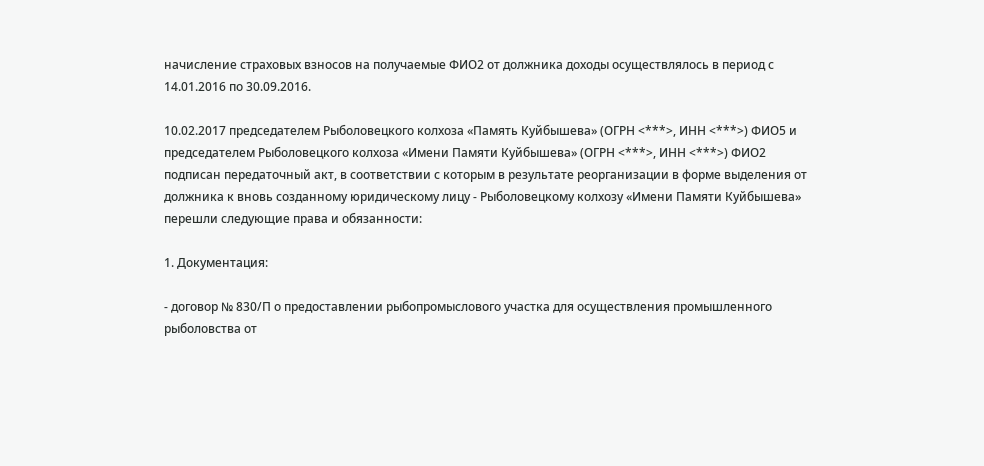начисление страховых взносов на получаемые ФИО2 от должника доходы осуществлялось в период с 14.01.2016 по 30.09.2016.

10.02.2017 председателем Рыболовецкого колхоза «Память Куйбышева» (ОГРН <***>, ИНН <***>) ФИО5 и председателем Рыболовецкого колхоза «Имени Памяти Куйбышева» (ОГРН <***>, ИНН <***>) ФИО2 подписан передаточный акт, в соответствии с которым в результате реорганизации в форме выделения от должника к вновь созданному юридическому лицу - Рыболовецкому колхозу «Имени Памяти Куйбышева» перешли следующие права и обязанности:

1. Документация:

- договор № 830/П о предоставлении рыбопромыслового участка для осуществления промышленного рыболовства от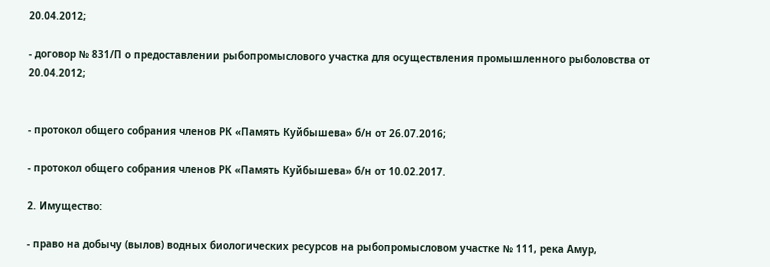20.04.2012;

- договор № 831/П о предоставлении рыбопромыслового участка для осуществления промышленного рыболовства от 20.04.2012;


- протокол общего собрания членов РК «Память Куйбышева» б/н от 26.07.2016;

- протокол общего собрания членов РК «Память Куйбышева» б/н от 10.02.2017.

2. Имущество:

- право на добычу (вылов) водных биологических ресурсов на рыбопромысловом участке № 111, река Амур,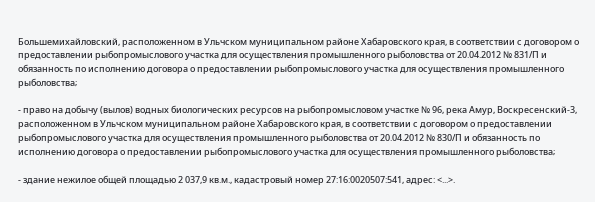Большемихайловский, расположенном в Ульчском муниципальном районе Хабаровского края, в соответствии с договором о предоставлении рыбопромыслового участка для осуществления промышленного рыболовства от 20.04.2012 № 831/П и обязанность по исполнению договора о предоставлении рыбопромыслового участка для осуществления промышленного рыболовства;

- право на добычу (вылов) водных биологических ресурсов на рыбопромысловом участке № 96, река Амур, Воскресенский-3, расположенном в Ульчском муниципальном районе Хабаровского края, в соответствии с договором о предоставлении рыбопромыслового участка для осуществления промышленного рыболовства от 20.04.2012 № 830/П и обязанность по исполнению договора о предоставлении рыбопромыслового участка для осуществления промышленного рыболовства;

- здание нежилое общей площадью 2 037,9 кв.м., кадастровый номер 27:16:0020507:541, адрес: <...>.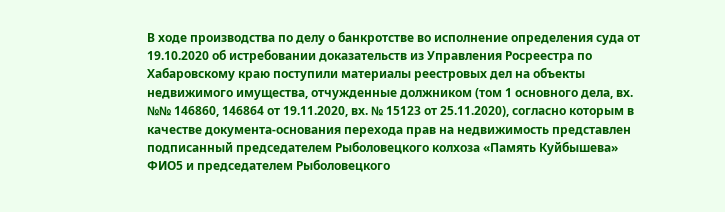В ходе производства по делу о банкротстве во исполнение определения суда от 19.10.2020 об истребовании доказательств из Управления Росреестра по Хабаровскому краю поступили материалы реестровых дел на объекты недвижимого имущества, отчужденные должником (том 1 основного дела, вх. №№ 146860, 146864 от 19.11.2020, вх. № 15123 от 25.11.2020), согласно которым в качестве документа-основания перехода прав на недвижимость представлен подписанный председателем Рыболовецкого колхоза «Память Куйбышева» ФИО5 и председателем Рыболовецкого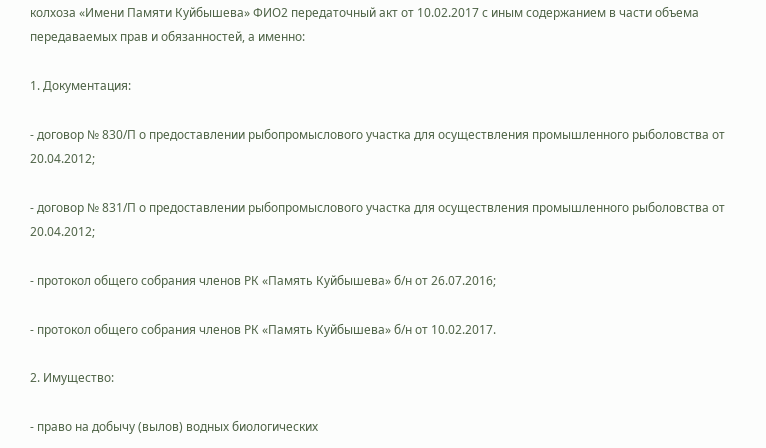колхоза «Имени Памяти Куйбышева» ФИО2 передаточный акт от 10.02.2017 с иным содержанием в части объема передаваемых прав и обязанностей, а именно:

1. Документация:

- договор № 830/П о предоставлении рыбопромыслового участка для осуществления промышленного рыболовства от 20.04.2012;

- договор № 831/П о предоставлении рыбопромыслового участка для осуществления промышленного рыболовства от 20.04.2012;

- протокол общего собрания членов РК «Память Куйбышева» б/н от 26.07.2016;

- протокол общего собрания членов РК «Память Куйбышева» б/н от 10.02.2017.

2. Имущество:

- право на добычу (вылов) водных биологических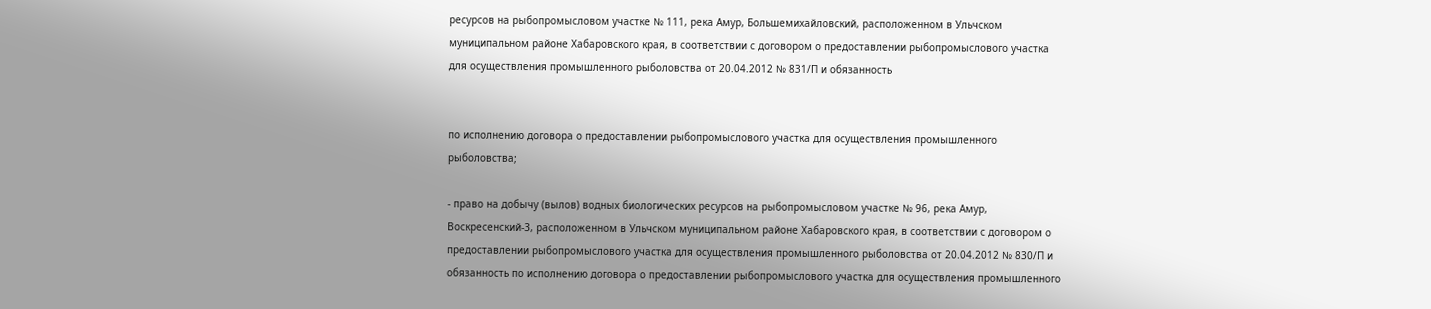ресурсов на рыбопромысловом участке № 111, река Амур, Большемихайловский, расположенном в Ульчском муниципальном районе Хабаровского края, в соответствии с договором о предоставлении рыбопромыслового участка для осуществления промышленного рыболовства от 20.04.2012 № 831/П и обязанность


по исполнению договора о предоставлении рыбопромыслового участка для осуществления промышленного рыболовства;

- право на добычу (вылов) водных биологических ресурсов на рыбопромысловом участке № 96, река Амур, Воскресенский-3, расположенном в Ульчском муниципальном районе Хабаровского края, в соответствии с договором о предоставлении рыбопромыслового участка для осуществления промышленного рыболовства от 20.04.2012 № 830/П и обязанность по исполнению договора о предоставлении рыбопромыслового участка для осуществления промышленного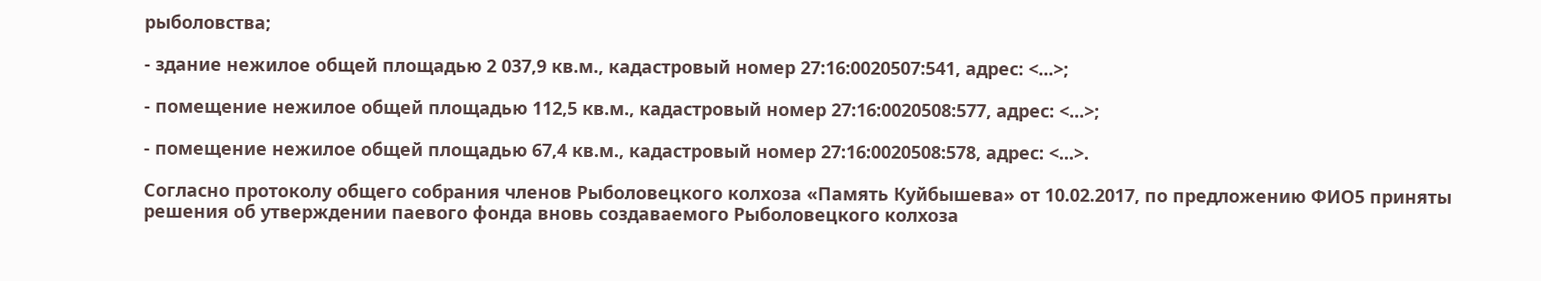рыболовства;

- здание нежилое общей площадью 2 037,9 кв.м., кадастровый номер 27:16:0020507:541, адрес: <...>;

- помещение нежилое общей площадью 112,5 кв.м., кадастровый номер 27:16:0020508:577, адрес: <...>;

- помещение нежилое общей площадью 67,4 кв.м., кадастровый номер 27:16:0020508:578, адрес: <...>.

Согласно протоколу общего собрания членов Рыболовецкого колхоза «Память Куйбышева» от 10.02.2017, по предложению ФИО5 приняты решения об утверждении паевого фонда вновь создаваемого Рыболовецкого колхоза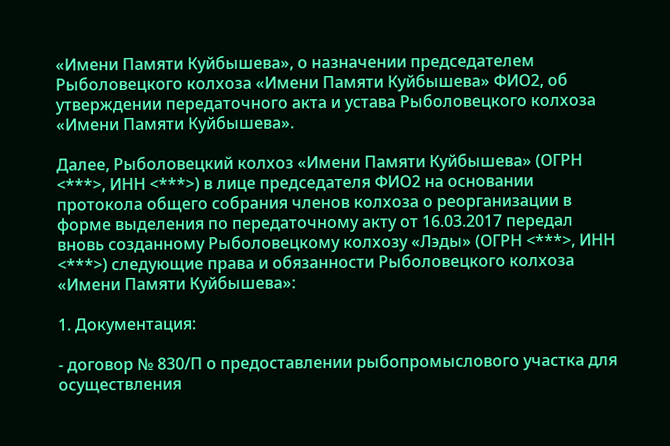«Имени Памяти Куйбышева», о назначении председателем Рыболовецкого колхоза «Имени Памяти Куйбышева» ФИО2, об утверждении передаточного акта и устава Рыболовецкого колхоза «Имени Памяти Куйбышева».

Далее, Рыболовецкий колхоз «Имени Памяти Куйбышева» (ОГРН <***>, ИНН <***>) в лице председателя ФИО2 на основании протокола общего собрания членов колхоза о реорганизации в форме выделения по передаточному акту от 16.03.2017 передал вновь созданному Рыболовецкому колхозу «Лэды» (ОГРН <***>, ИНН <***>) следующие права и обязанности Рыболовецкого колхоза «Имени Памяти Куйбышева»:

1. Документация:

- договор № 830/П о предоставлении рыбопромыслового участка для осуществления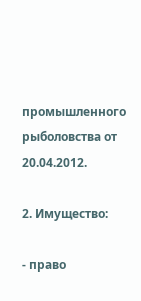промышленного рыболовства от 20.04.2012.

2. Имущество:

- право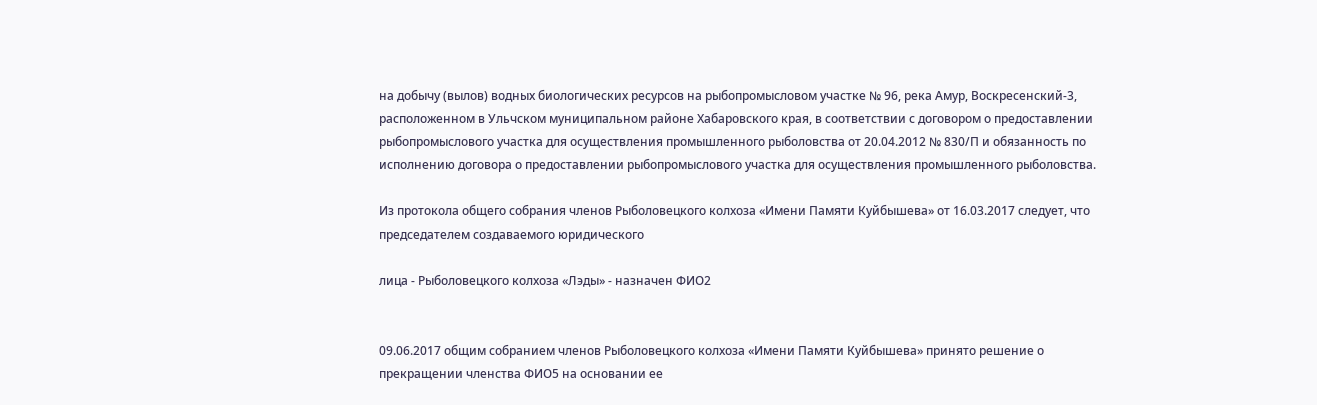на добычу (вылов) водных биологических ресурсов на рыбопромысловом участке № 96, река Амур, Воскресенский-3, расположенном в Ульчском муниципальном районе Хабаровского края, в соответствии с договором о предоставлении рыбопромыслового участка для осуществления промышленного рыболовства от 20.04.2012 № 830/П и обязанность по исполнению договора о предоставлении рыбопромыслового участка для осуществления промышленного рыболовства.

Из протокола общего собрания членов Рыболовецкого колхоза «Имени Памяти Куйбышева» от 16.03.2017 следует, что председателем создаваемого юридического

лица - Рыболовецкого колхоза «Лэды» - назначен ФИО2


09.06.2017 общим собранием членов Рыболовецкого колхоза «Имени Памяти Куйбышева» принято решение о прекращении членства ФИО5 на основании ее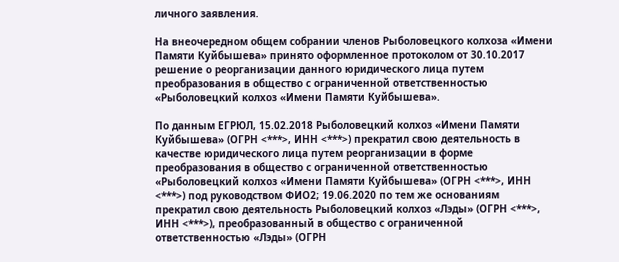личного заявления.

На внеочередном общем собрании членов Рыболовецкого колхоза «Имени Памяти Куйбышева» принято оформленное протоколом от 30.10.2017 решение о реорганизации данного юридического лица путем преобразования в общество с ограниченной ответственностью «Рыболовецкий колхоз «Имени Памяти Куйбышева».

По данным ЕГРЮЛ, 15.02.2018 Рыболовецкий колхоз «Имени Памяти Куйбышева» (ОГРН <***>, ИНН <***>) прекратил свою деятельность в качестве юридического лица путем реорганизации в форме преобразования в общество с ограниченной ответственностью «Рыболовецкий колхоз «Имени Памяти Куйбышева» (ОГРН <***>, ИНН <***>) под руководством ФИО2; 19.06.2020 по тем же основаниям прекратил свою деятельность Рыболовецкий колхоз «Лэды» (ОГРН <***>, ИНН <***>), преобразованный в общество с ограниченной ответственностью «Лэды» (ОГРН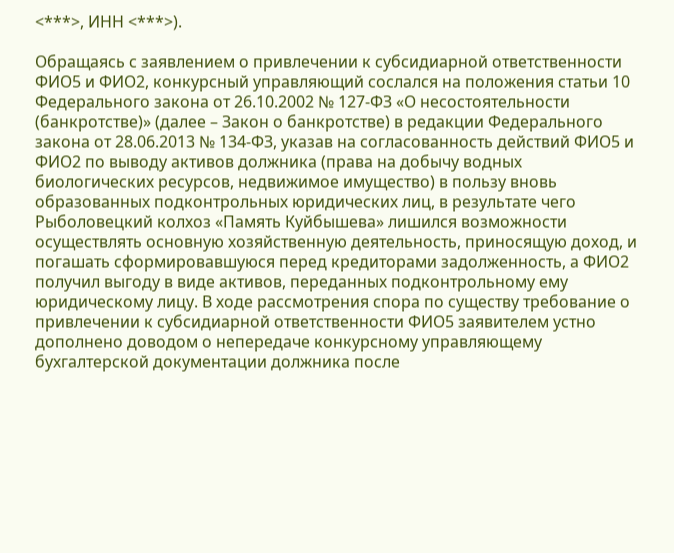<***>, ИНН <***>).

Обращаясь с заявлением о привлечении к субсидиарной ответственности ФИО5 и ФИО2, конкурсный управляющий сослался на положения статьи 10 Федерального закона от 26.10.2002 № 127-ФЗ «О несостоятельности (банкротстве)» (далее – Закон о банкротстве) в редакции Федерального закона от 28.06.2013 № 134-ФЗ, указав на согласованность действий ФИО5 и ФИО2 по выводу активов должника (права на добычу водных биологических ресурсов, недвижимое имущество) в пользу вновь образованных подконтрольных юридических лиц, в результате чего Рыболовецкий колхоз «Память Куйбышева» лишился возможности осуществлять основную хозяйственную деятельность, приносящую доход, и погашать сформировавшуюся перед кредиторами задолженность, а ФИО2 получил выгоду в виде активов, переданных подконтрольному ему юридическому лицу. В ходе рассмотрения спора по существу требование о привлечении к субсидиарной ответственности ФИО5 заявителем устно дополнено доводом о непередаче конкурсному управляющему бухгалтерской документации должника после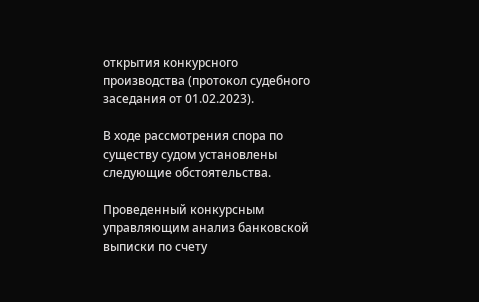открытия конкурсного производства (протокол судебного заседания от 01.02.2023).

В ходе рассмотрения спора по существу судом установлены следующие обстоятельства.

Проведенный конкурсным управляющим анализ банковской выписки по счету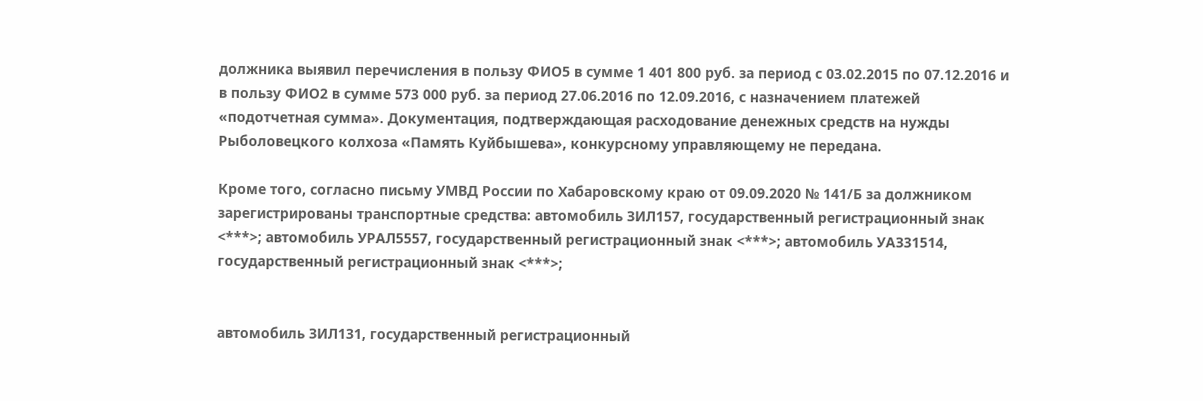должника выявил перечисления в пользу ФИО5 в сумме 1 401 800 руб. за период с 03.02.2015 по 07.12.2016 и в пользу ФИО2 в сумме 573 000 руб. за период 27.06.2016 по 12.09.2016, с назначением платежей «подотчетная сумма». Документация, подтверждающая расходование денежных средств на нужды Рыболовецкого колхоза «Память Куйбышева», конкурсному управляющему не передана.

Кроме того, согласно письму УМВД России по Хабаровскому краю от 09.09.2020 № 141/Б за должником зарегистрированы транспортные средства: автомобиль ЗИЛ157, государственный регистрационный знак <***>; автомобиль УРАЛ5557, государственный регистрационный знак <***>; автомобиль УАЗ31514, государственный регистрационный знак <***>;


автомобиль ЗИЛ131, государственный регистрационный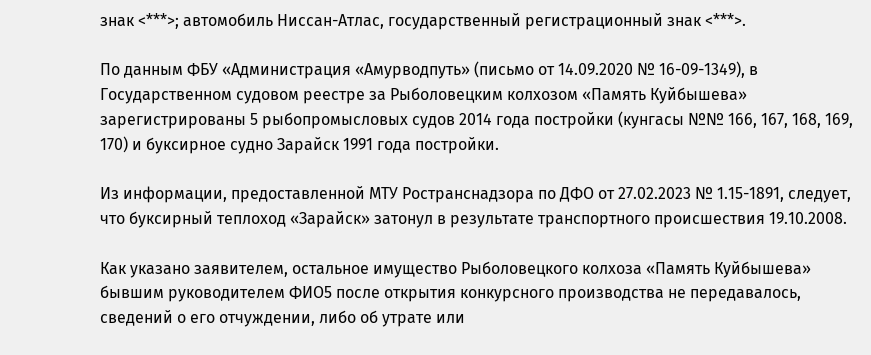знак <***>; автомобиль Ниссан-Атлас, государственный регистрационный знак <***>.

По данным ФБУ «Администрация «Амурводпуть» (письмо от 14.09.2020 № 16-09-1349), в Государственном судовом реестре за Рыболовецким колхозом «Память Куйбышева» зарегистрированы 5 рыбопромысловых судов 2014 года постройки (кунгасы №№ 166, 167, 168, 169, 170) и буксирное судно Зарайск 1991 года постройки.

Из информации, предоставленной МТУ Ространснадзора по ДФО от 27.02.2023 № 1.15-1891, следует, что буксирный теплоход «Зарайск» затонул в результате транспортного происшествия 19.10.2008.

Как указано заявителем, остальное имущество Рыболовецкого колхоза «Память Куйбышева» бывшим руководителем ФИО5 после открытия конкурсного производства не передавалось, сведений о его отчуждении, либо об утрате или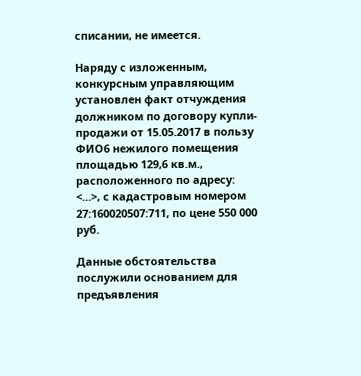списании, не имеется.

Наряду с изложенным, конкурсным управляющим установлен факт отчуждения должником по договору купли-продажи от 15.05.2017 в пользу ФИО6 нежилого помещения площадью 129,6 кв.м., расположенного по адресу: <...>, с кадастровым номером 27:160020507:711, по цене 550 000 руб.

Данные обстоятельства послужили основанием для предъявления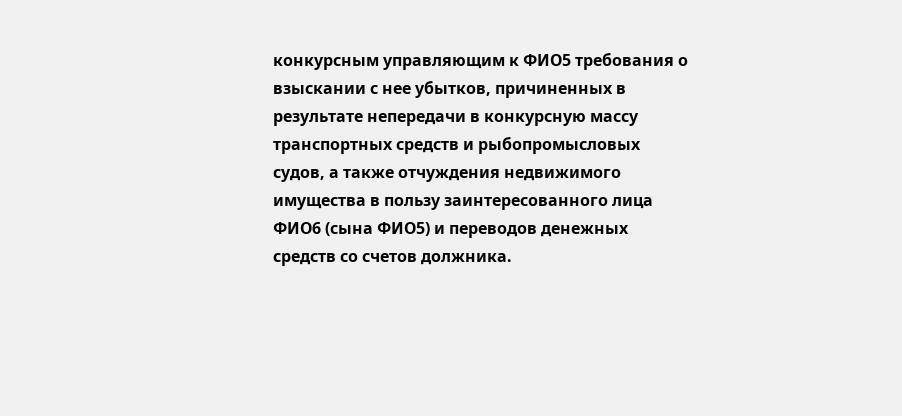конкурсным управляющим к ФИО5 требования о взыскании с нее убытков, причиненных в результате непередачи в конкурсную массу транспортных средств и рыбопромысловых судов, а также отчуждения недвижимого имущества в пользу заинтересованного лица ФИО6 (сына ФИО5) и переводов денежных средств со счетов должника.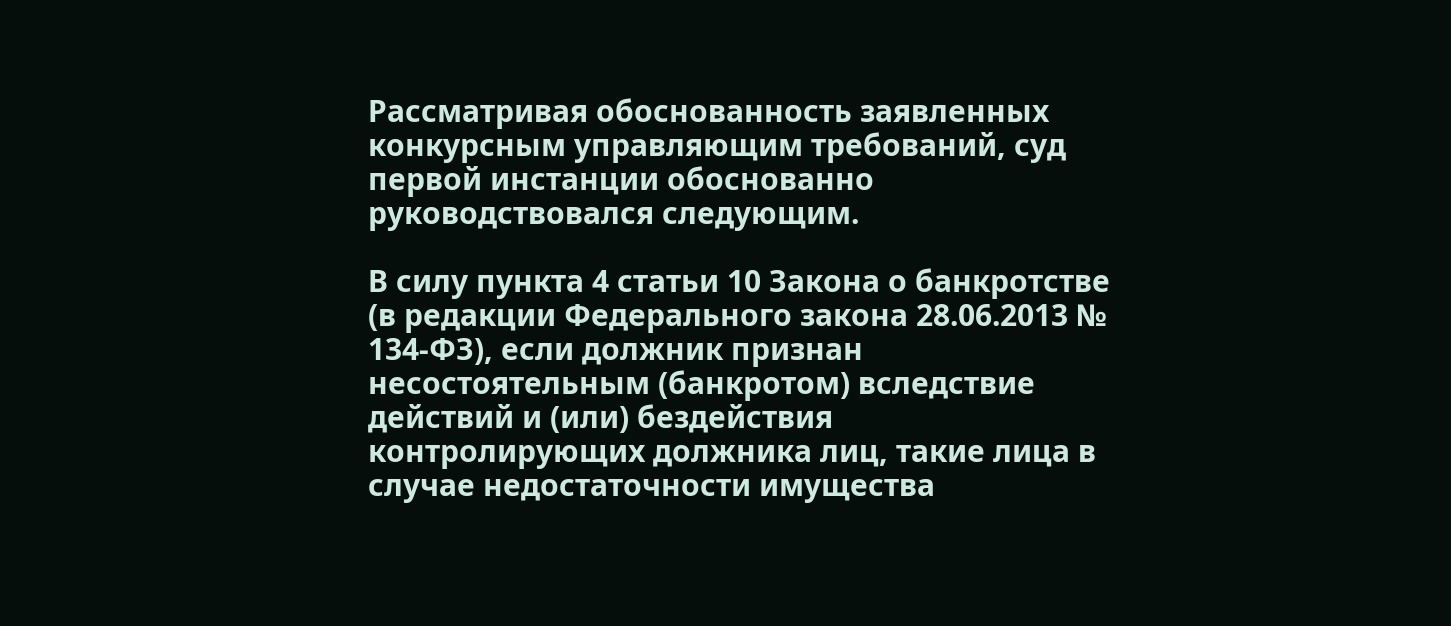Рассматривая обоснованность заявленных конкурсным управляющим требований, суд первой инстанции обоснованно руководствовался следующим.

В силу пункта 4 статьи 10 Закона о банкротстве (в редакции Федерального закона 28.06.2013 № 134-ФЗ), если должник признан несостоятельным (банкротом) вследствие действий и (или) бездействия контролирующих должника лиц, такие лица в случае недостаточности имущества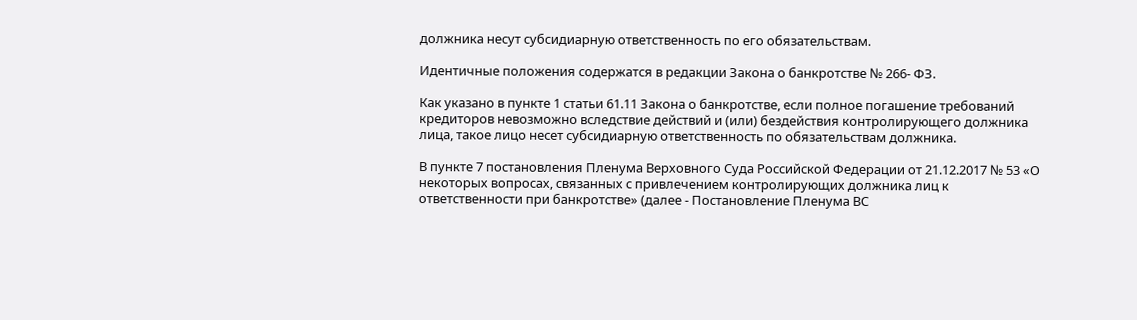должника несут субсидиарную ответственность по его обязательствам.

Идентичные положения содержатся в редакции Закона о банкротстве № 266- ФЗ.

Как указано в пункте 1 статьи 61.11 Закона о банкротстве, если полное погашение требований кредиторов невозможно вследствие действий и (или) бездействия контролирующего должника лица, такое лицо несет субсидиарную ответственность по обязательствам должника.

В пункте 7 постановления Пленума Верховного Суда Российской Федерации от 21.12.2017 № 53 «О некоторых вопросах, связанных с привлечением контролирующих должника лиц к ответственности при банкротстве» (далее - Постановление Пленума ВС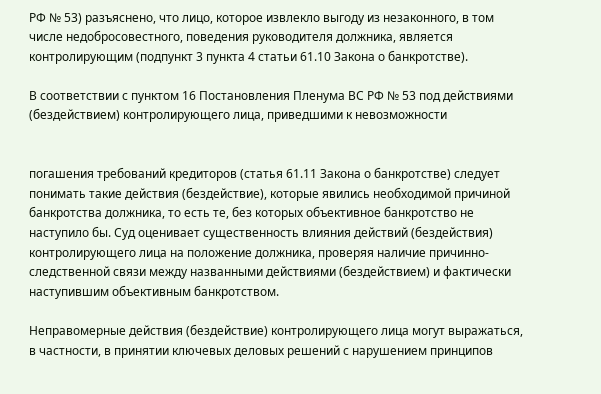РФ № 53) разъяснено, что лицо, которое извлекло выгоду из незаконного, в том числе недобросовестного, поведения руководителя должника, является контролирующим (подпункт 3 пункта 4 статьи 61.10 Закона о банкротстве).

В соответствии с пунктом 16 Постановления Пленума ВС РФ № 53 под действиями (бездействием) контролирующего лица, приведшими к невозможности


погашения требований кредиторов (статья 61.11 Закона о банкротстве) следует понимать такие действия (бездействие), которые явились необходимой причиной банкротства должника, то есть те, без которых объективное банкротство не наступило бы. Суд оценивает существенность влияния действий (бездействия) контролирующего лица на положение должника, проверяя наличие причинно-следственной связи между названными действиями (бездействием) и фактически наступившим объективным банкротством.

Неправомерные действия (бездействие) контролирующего лица могут выражаться, в частности, в принятии ключевых деловых решений с нарушением принципов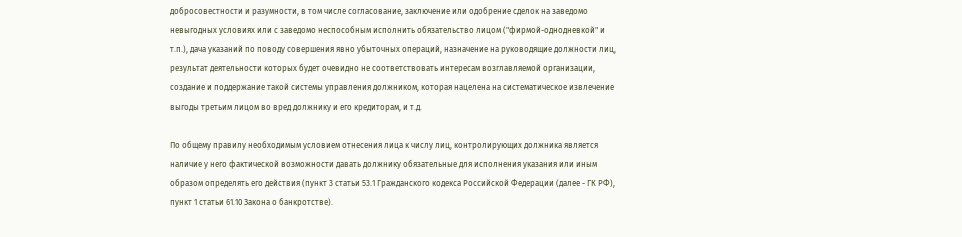добросовестности и разумности, в том числе согласование, заключение или одобрение сделок на заведомо невыгодных условиях или с заведомо неспособным исполнить обязательство лицом ("фирмой-однодневкой" и т.п.), дача указаний по поводу совершения явно убыточных операций, назначение на руководящие должности лиц, результат деятельности которых будет очевидно не соответствовать интересам возглавляемой организации, создание и поддержание такой системы управления должником, которая нацелена на систематическое извлечение выгоды третьим лицом во вред должнику и его кредиторам, и т.д.

По общему правилу необходимым условием отнесения лица к числу лиц, контролирующих должника является наличие у него фактической возможности давать должнику обязательные для исполнения указания или иным образом определять его действия (пункт 3 статьи 53.1 Гражданского кодекса Российской Федерации (далее - ГК РФ), пункт 1 статьи 61.10 Закона о банкротстве).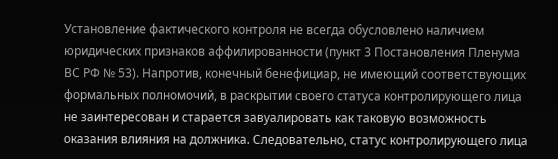Установление фактического контроля не всегда обусловлено наличием юридических признаков аффилированности (пункт 3 Постановления Пленума ВС РФ № 53). Напротив, конечный бенефициар, не имеющий соответствующих формальных полномочий, в раскрытии своего статуса контролирующего лица не заинтересован и старается завуалировать как таковую возможность оказания влияния на должника. Следовательно, статус контролирующего лица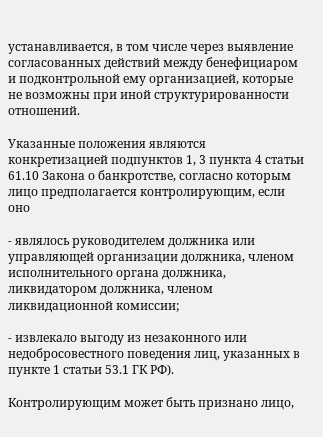устанавливается, в том числе через выявление согласованных действий между бенефициаром и подконтрольной ему организацией, которые не возможны при иной структурированности отношений.

Указанные положения являются конкретизацией подпунктов 1, 3 пункта 4 статьи 61.10 Закона о банкротстве, согласно которым лицо предполагается контролирующим, если оно

- являлось руководителем должника или управляющей организации должника, членом исполнительного органа должника, ликвидатором должника, членом ликвидационной комиссии;

- извлекало выгоду из незаконного или недобросовестного поведения лиц, указанных в пункте 1 статьи 53.1 ГК РФ).

Контролирующим может быть признано лицо,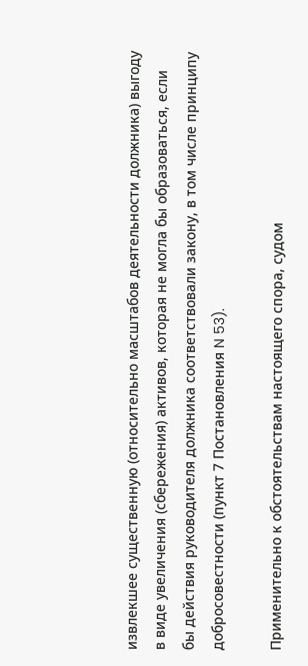извлекшее существенную (относительно масштабов деятельности должника) выгоду в виде увеличения (сбережения) активов, которая не могла бы образоваться, если бы действия руководителя должника соответствовали закону, в том числе принципу добросовестности (пункт 7 Постановления N 53).

Применительно к обстоятельствам настоящего спора, судом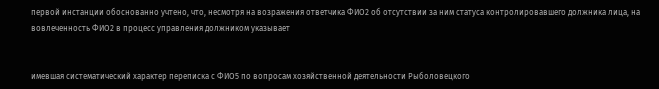первой инстанции обоснованно учтено, что, несмотря на возражения ответчика ФИО2 об отсутствии за ним статуса контролировавшего должника лица, на вовлеченность ФИО2 в процесс управления должником указывает


имевшая систематический характер переписка с ФИО5 по вопросам хозяйственной деятельности Рыболовецкого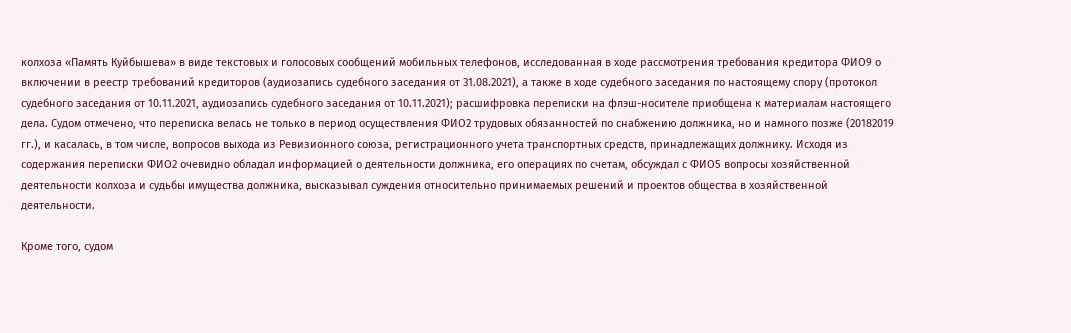колхоза «Память Куйбышева» в виде текстовых и голосовых сообщений мобильных телефонов, исследованная в ходе рассмотрения требования кредитора ФИО9 о включении в реестр требований кредиторов (аудиозапись судебного заседания от 31.08.2021), а также в ходе судебного заседания по настоящему спору (протокол судебного заседания от 10.11.2021, аудиозапись судебного заседания от 10.11.2021); расшифровка переписки на флэш-носителе приобщена к материалам настоящего дела. Судом отмечено, что переписка велась не только в период осуществления ФИО2 трудовых обязанностей по снабжению должника, но и намного позже (20182019 гг.), и касалась, в том числе, вопросов выхода из Ревизионного союза, регистрационного учета транспортных средств, принадлежащих должнику. Исходя из содержания переписки ФИО2 очевидно обладал информацией о деятельности должника, его операциях по счетам, обсуждал с ФИО5 вопросы хозяйственной деятельности колхоза и судьбы имущества должника, высказывал суждения относительно принимаемых решений и проектов общества в хозяйственной деятельности.

Кроме того, судом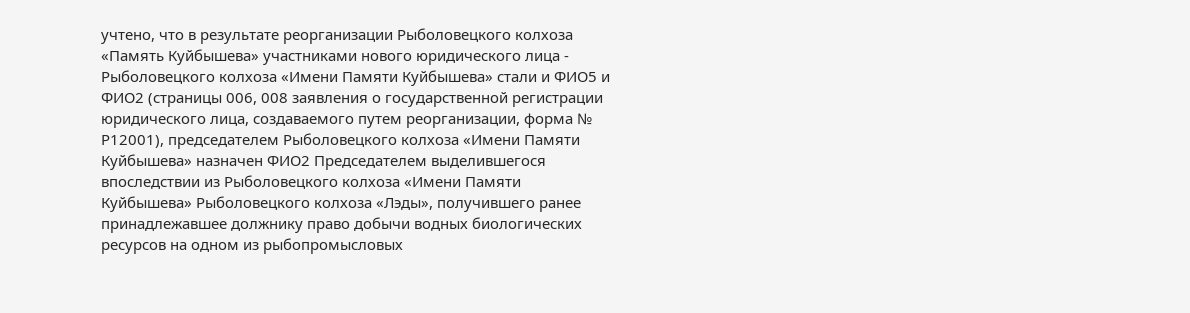учтено, что в результате реорганизации Рыболовецкого колхоза «Память Куйбышева» участниками нового юридического лица - Рыболовецкого колхоза «Имени Памяти Куйбышева» стали и ФИО5 и ФИО2 (страницы 006, 008 заявления о государственной регистрации юридического лица, создаваемого путем реорганизации, форма № Р12001), председателем Рыболовецкого колхоза «Имени Памяти Куйбышева» назначен ФИО2 Председателем выделившегося впоследствии из Рыболовецкого колхоза «Имени Памяти Куйбышева» Рыболовецкого колхоза «Лэды», получившего ранее принадлежавшее должнику право добычи водных биологических ресурсов на одном из рыбопромысловых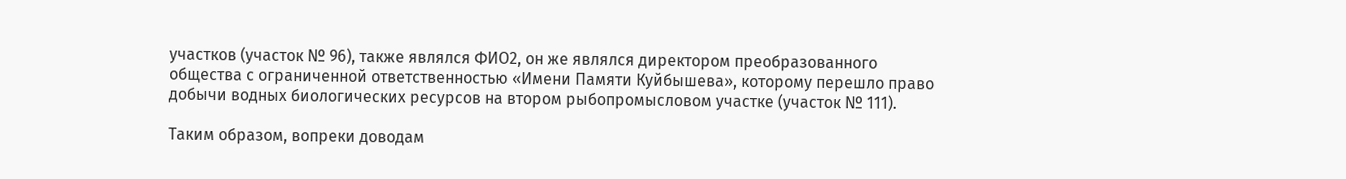участков (участок № 96), также являлся ФИО2, он же являлся директором преобразованного общества с ограниченной ответственностью «Имени Памяти Куйбышева», которому перешло право добычи водных биологических ресурсов на втором рыбопромысловом участке (участок № 111).

Таким образом, вопреки доводам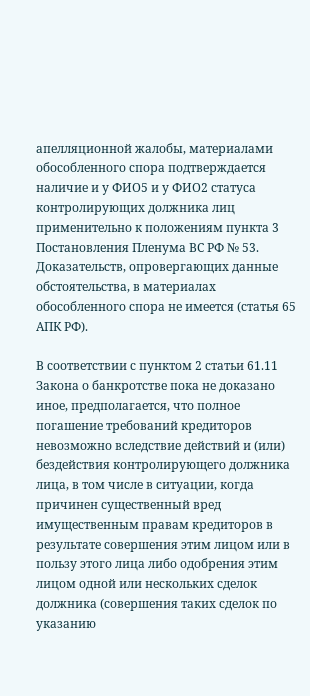апелляционной жалобы, материалами обособленного спора подтверждается наличие и у ФИО5 и у ФИО2 статуса контролирующих должника лиц применительно к положениям пункта 3 Постановления Пленума ВС РФ № 53. Доказательств, опровергающих данные обстоятельства, в материалах обособленного спора не имеется (статья 65 АПК РФ).

В соответствии с пунктом 2 статьи 61.11 Закона о банкротстве пока не доказано иное, предполагается, что полное погашение требований кредиторов невозможно вследствие действий и (или) бездействия контролирующего должника лица, в том числе в ситуации, когда причинен существенный вред имущественным правам кредиторов в результате совершения этим лицом или в пользу этого лица либо одобрения этим лицом одной или нескольких сделок должника (совершения таких сделок по указанию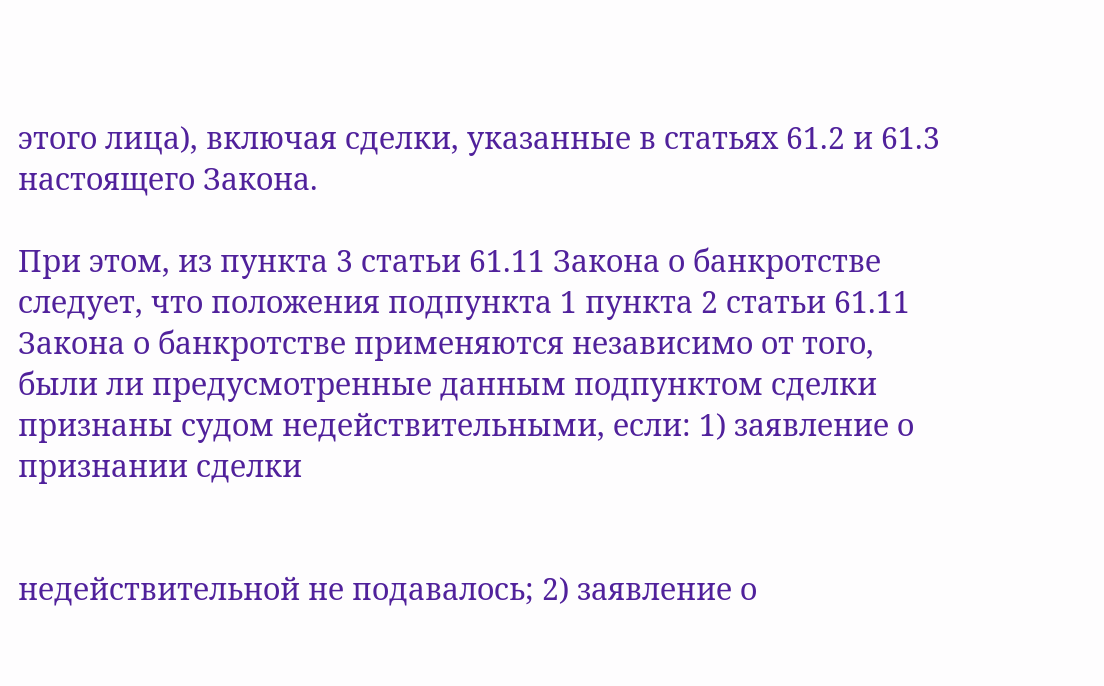этого лица), включая сделки, указанные в статьях 61.2 и 61.3 настоящего Закона.

При этом, из пункта 3 статьи 61.11 Закона о банкротстве следует, что положения подпункта 1 пункта 2 статьи 61.11 Закона о банкротстве применяются независимо от того, были ли предусмотренные данным подпунктом сделки признаны судом недействительными, если: 1) заявление о признании сделки


недействительной не подавалось; 2) заявление о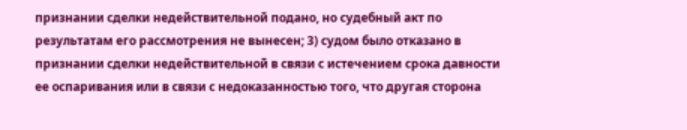признании сделки недействительной подано, но судебный акт по результатам его рассмотрения не вынесен; 3) судом было отказано в признании сделки недействительной в связи с истечением срока давности ее оспаривания или в связи с недоказанностью того, что другая сторона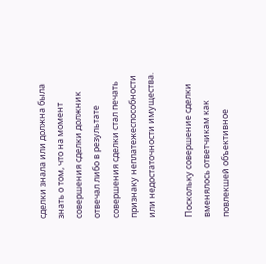сделки знала или должна была знать о том, что на момент совершения сделки должник отвечал либо в результате совершения сделки стал печать признаку неплатежеспособности или недостаточности имущества.

Поскольку совершение сделки вменялось ответчикам как повлекшей объективное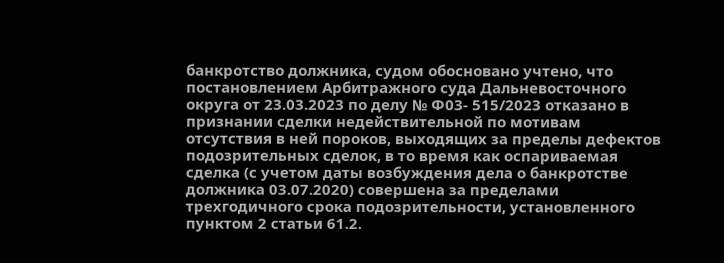банкротство должника, судом обосновано учтено, что постановлением Арбитражного суда Дальневосточного округа от 23.03.2023 по делу № Ф03- 515/2023 отказано в признании сделки недействительной по мотивам отсутствия в ней пороков, выходящих за пределы дефектов подозрительных сделок, в то время как оспариваемая сделка (с учетом даты возбуждения дела о банкротстве должника 03.07.2020) совершена за пределами трехгодичного срока подозрительности, установленного пунктом 2 статьи 61.2.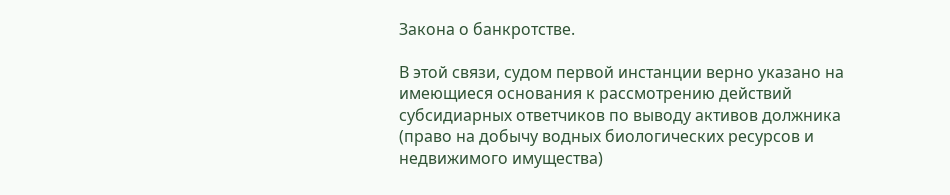Закона о банкротстве.

В этой связи, судом первой инстанции верно указано на имеющиеся основания к рассмотрению действий субсидиарных ответчиков по выводу активов должника (право на добычу водных биологических ресурсов и недвижимого имущества)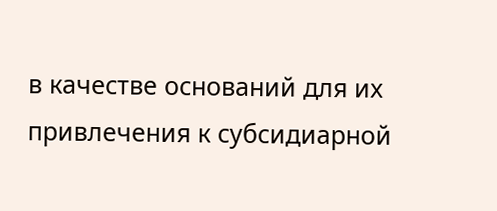в качестве оснований для их привлечения к субсидиарной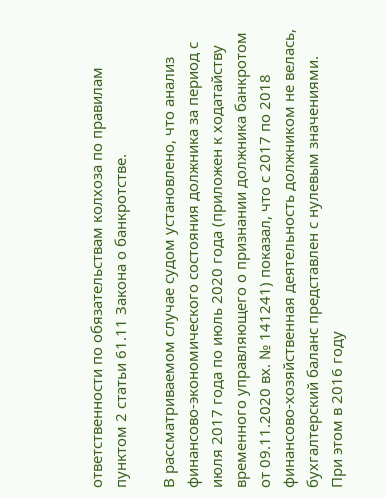ответственности по обязательствам колхоза по правилам пунктом 2 статьи 61.11 Закона о банкротстве.

В рассматриваемом случае судом установлено, что анализ финансово-экономического состояния должника за период с июля 2017 года по июль 2020 года (приложен к ходатайству временного управляющего о признании должника банкротом от 09.11.2020 вх. № 141241) показал, что с 2017 по 2018 финансово-хозяйственная деятельность должником не велась, бухгалтерский баланс представлен с нулевым значениями. При этом в 2016 году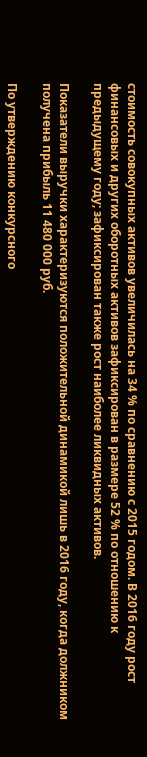стоимость совокупных активов увеличилась на 34 % по сравнению с 2015 годом. В 2016 году рост финансовых и других оборотных активов зафиксирован в размере 52 % по отношению к предыдущему году; зафиксирован также рост наиболее ликвидных активов.

Показатели выручки характеризуются положительной динамикой лишь в 2016 году, когда должником получена прибыль 11 480 000 руб.

По утверждению конкурсного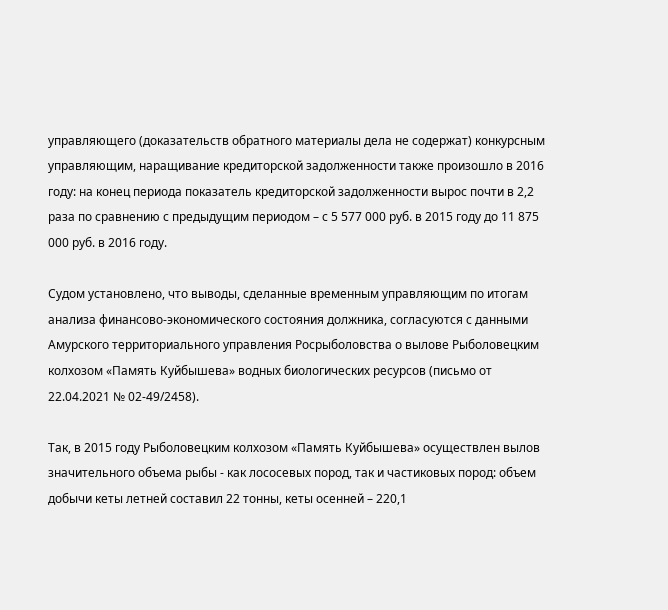управляющего (доказательств обратного материалы дела не содержат) конкурсным управляющим, наращивание кредиторской задолженности также произошло в 2016 году: на конец периода показатель кредиторской задолженности вырос почти в 2,2 раза по сравнению с предыдущим периодом – с 5 577 000 руб. в 2015 году до 11 875 000 руб. в 2016 году.

Судом установлено, что выводы, сделанные временным управляющим по итогам анализа финансово-экономического состояния должника, согласуются с данными Амурского территориального управления Росрыболовства о вылове Рыболовецким колхозом «Память Куйбышева» водных биологических ресурсов (письмо от 22.04.2021 № 02-49/2458).

Так, в 2015 году Рыболовецким колхозом «Память Куйбышева» осуществлен вылов значительного объема рыбы - как лососевых пород, так и частиковых пород: объем добычи кеты летней составил 22 тонны, кеты осенней – 220,1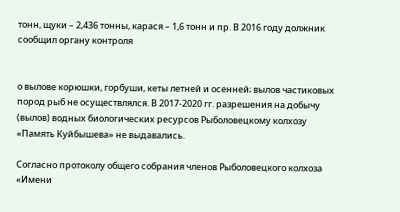тонн, щуки – 2,436 тонны, карася – 1,6 тонн и пр. В 2016 году должник сообщил органу контроля


о вылове корюшки, горбуши, кеты летней и осенней; вылов частиковых пород рыб не осуществлялся. В 2017-2020 гг. разрешения на добычу (вылов) водных биологических ресурсов Рыболовецкому колхозу «Память Куйбышева» не выдавались.

Согласно протоколу общего собрания членов Рыболовецкого колхоза «Имени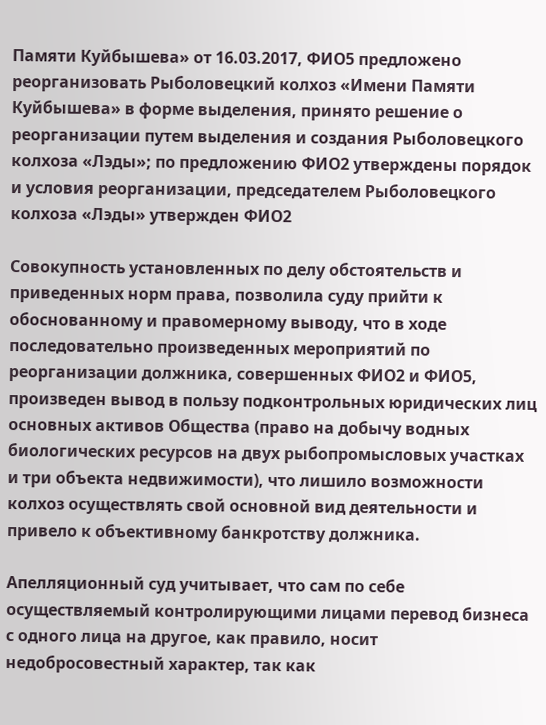Памяти Куйбышева» от 16.03.2017, ФИО5 предложено реорганизовать Рыболовецкий колхоз «Имени Памяти Куйбышева» в форме выделения, принято решение о реорганизации путем выделения и создания Рыболовецкого колхоза «Лэды»; по предложению ФИО2 утверждены порядок и условия реорганизации, председателем Рыболовецкого колхоза «Лэды» утвержден ФИО2

Совокупность установленных по делу обстоятельств и приведенных норм права, позволила суду прийти к обоснованному и правомерному выводу, что в ходе последовательно произведенных мероприятий по реорганизации должника, совершенных ФИО2 и ФИО5, произведен вывод в пользу подконтрольных юридических лиц основных активов Общества (право на добычу водных биологических ресурсов на двух рыбопромысловых участках и три объекта недвижимости), что лишило возможности колхоз осуществлять свой основной вид деятельности и привело к объективному банкротству должника.

Апелляционный суд учитывает, что сам по себе осуществляемый контролирующими лицами перевод бизнеса с одного лица на другое, как правило, носит недобросовестный характер, так как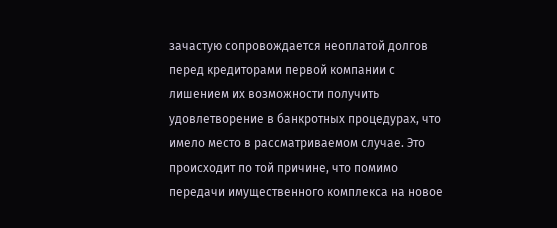зачастую сопровождается неоплатой долгов перед кредиторами первой компании с лишением их возможности получить удовлетворение в банкротных процедурах, что имело место в рассматриваемом случае. Это происходит по той причине, что помимо передачи имущественного комплекса на новое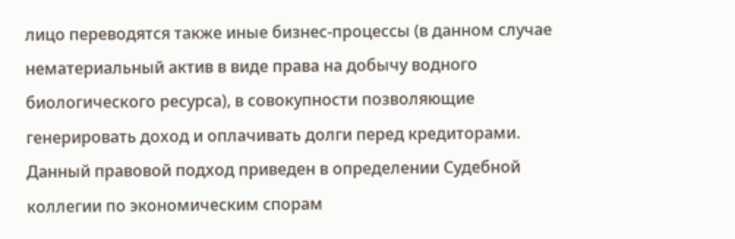лицо переводятся также иные бизнес-процессы (в данном случае нематериальный актив в виде права на добычу водного биологического ресурса), в совокупности позволяющие генерировать доход и оплачивать долги перед кредиторами. Данный правовой подход приведен в определении Судебной коллегии по экономическим спорам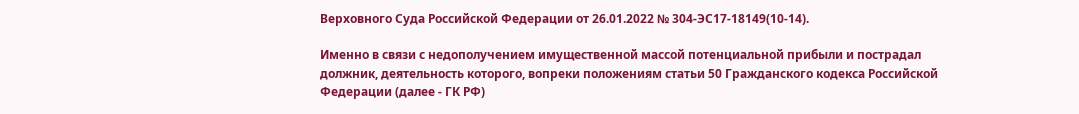Верховного Суда Российской Федерации от 26.01.2022 № 304-ЭС17-18149(10-14).

Именно в связи с недополучением имущественной массой потенциальной прибыли и пострадал должник, деятельность которого, вопреки положениям статьи 50 Гражданского кодекса Российской Федерации (далее - ГК РФ)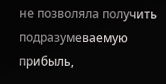не позволяла получить подразумеваемую прибыль,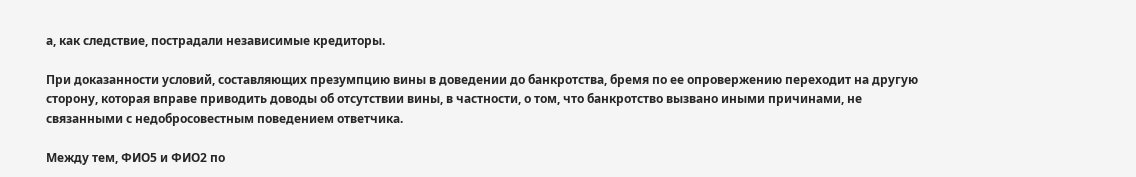а, как следствие, пострадали независимые кредиторы.

При доказанности условий, составляющих презумпцию вины в доведении до банкротства, бремя по ее опровержению переходит на другую сторону, которая вправе приводить доводы об отсутствии вины, в частности, о том, что банкротство вызвано иными причинами, не связанными с недобросовестным поведением ответчика.

Между тем, ФИО5 и ФИО2 по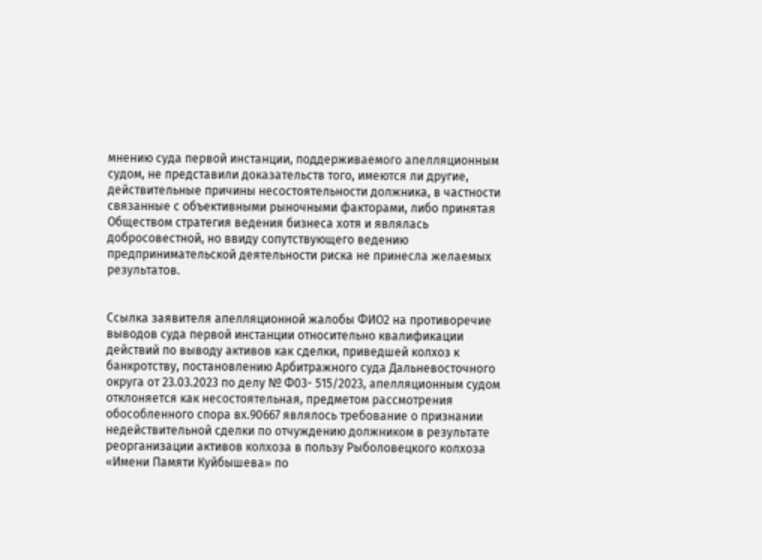мнению суда первой инстанции, поддерживаемого апелляционным судом, не представили доказательств того, имеются ли другие, действительные причины несостоятельности должника, в частности связанные с объективными рыночными факторами, либо принятая Обществом стратегия ведения бизнеса хотя и являлась добросовестной, но ввиду сопутствующего ведению предпринимательской деятельности риска не принесла желаемых результатов.


Ссылка заявителя апелляционной жалобы ФИО2 на противоречие выводов суда первой инстанции относительно квалификации действий по выводу активов как сделки, приведшей колхоз к банкротству, постановлению Арбитражного суда Дальневосточного округа от 23.03.2023 по делу № Ф03- 515/2023, апелляционным судом отклоняется как несостоятельная, предметом рассмотрения обособленного спора вх.90667 являлось требование о признании недействительной сделки по отчуждению должником в результате реорганизации активов колхоза в пользу Рыболовецкого колхоза «Имени Памяти Куйбышева» по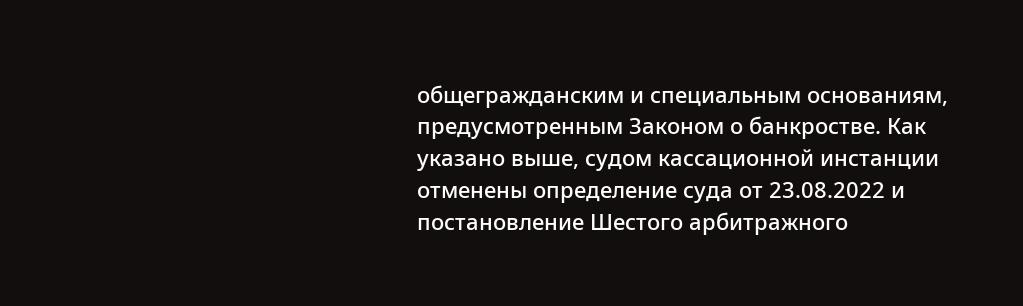общегражданским и специальным основаниям, предусмотренным Законом о банкростве. Как указано выше, судом кассационной инстанции отменены определение суда от 23.08.2022 и постановление Шестого арбитражного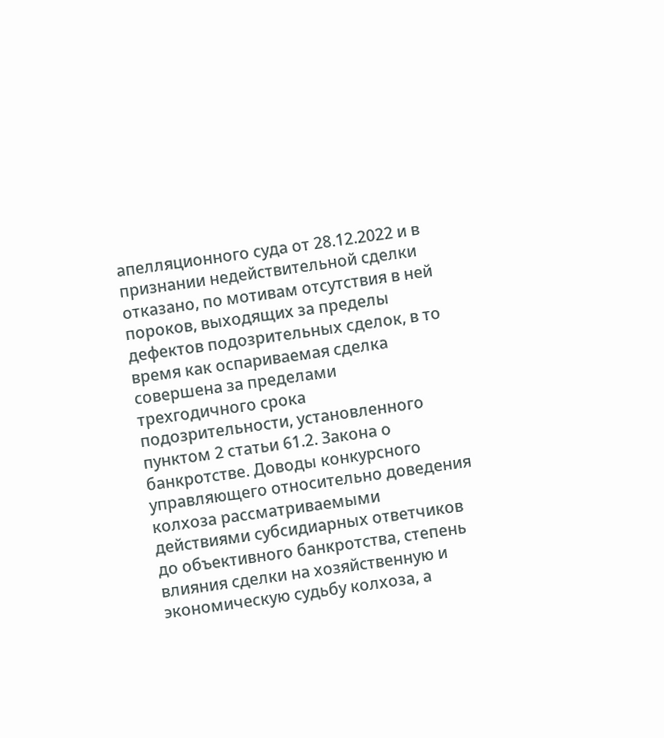апелляционного суда от 28.12.2022 и в признании недействительной сделки отказано, по мотивам отсутствия в ней пороков, выходящих за пределы дефектов подозрительных сделок, в то время как оспариваемая сделка совершена за пределами трехгодичного срока подозрительности, установленного пунктом 2 статьи 61.2. Закона о банкротстве. Доводы конкурсного управляющего относительно доведения колхоза рассматриваемыми действиями субсидиарных ответчиков до объективного банкротства, степень влияния сделки на хозяйственную и экономическую судьбу колхоза, а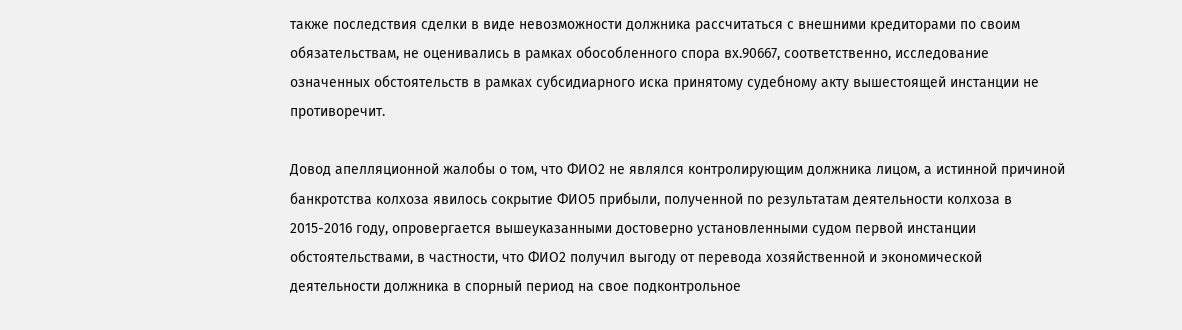также последствия сделки в виде невозможности должника рассчитаться с внешними кредиторами по своим обязательствам, не оценивались в рамках обособленного спора вх.90667, соответственно, исследование означенных обстоятельств в рамках субсидиарного иска принятому судебному акту вышестоящей инстанции не противоречит.

Довод апелляционной жалобы о том, что ФИО2 не являлся контролирующим должника лицом, а истинной причиной банкротства колхоза явилось сокрытие ФИО5 прибыли, полученной по результатам деятельности колхоза в 2015-2016 году, опровергается вышеуказанными достоверно установленными судом первой инстанции обстоятельствами, в частности, что ФИО2 получил выгоду от перевода хозяйственной и экономической деятельности должника в спорный период на свое подконтрольное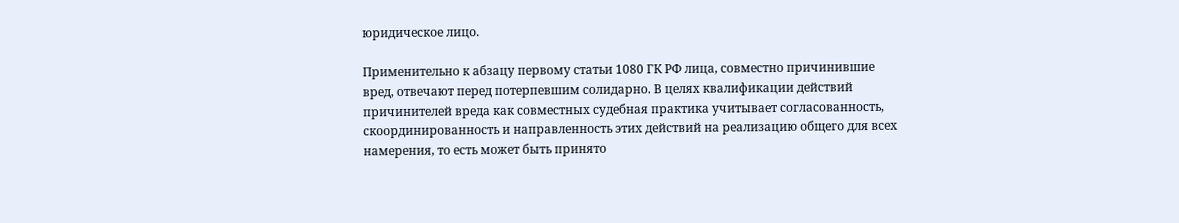юридическое лицо.

Применительно к абзацу первому статьи 1080 ГК РФ лица, совместно причинившие вред, отвечают перед потерпевшим солидарно. В целях квалификации действий причинителей вреда как совместных судебная практика учитывает согласованность, скоординированность и направленность этих действий на реализацию общего для всех намерения, то есть может быть принято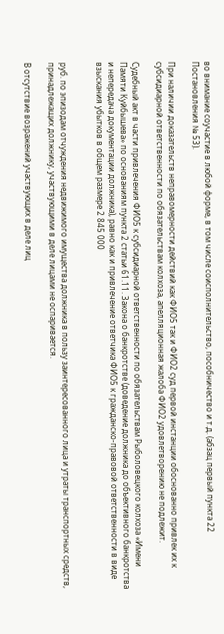во внимание соучастие в любой форме, в том числе соисполнительство, пособничество и т.д. (абзац первый пункта 22 Постановления № 53).

При наличии доказательств неправомерности действий как ФИО5 так и ФИО2 суд первой инстанции обоснованно привлек их к субсидиарной ответственности по обязательствам колхоза, апелляционная жалоба ФИО2 удовлетворению не подлежит.

Судебный акт в части привлечения ФИО5 к субсидиарной ответственности по обязательствам Рыболовецкого колхоза «Имени Памяти Куйбышева» по основаниям пункта 2 статьи 61.11. Закона о банкротстве (доведение должника до объективного банкротства и непередача документации должника), равно как и привлечение ответчика ФИО5 к гражданско-правовой ответственности в виде взыскания убытков в общем размере 2 845 000


руб. по эпизодам отчуждения недвижимого имущества должника в пользу заинтересованного лица и утраты транспортных средств, принадлежащих должнику, участвующими в деле лицами не оспаривается.

В отсутствие возражений участвующих в деле лиц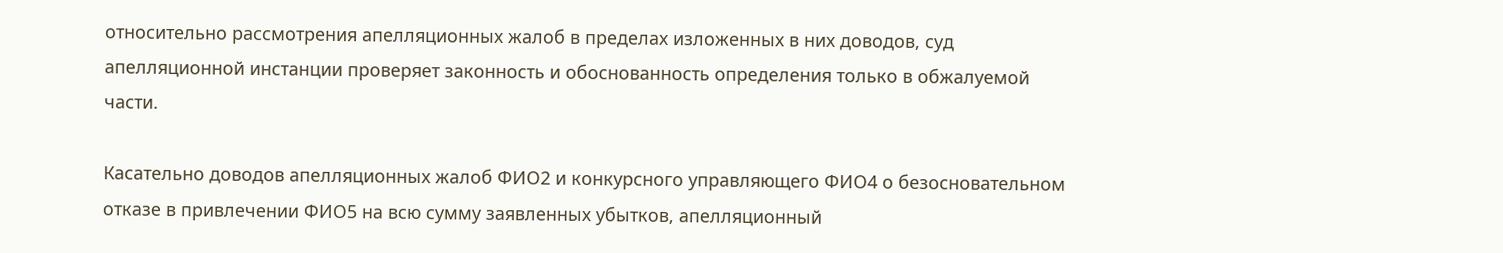относительно рассмотрения апелляционных жалоб в пределах изложенных в них доводов, суд апелляционной инстанции проверяет законность и обоснованность определения только в обжалуемой части.

Касательно доводов апелляционных жалоб ФИО2 и конкурсного управляющего ФИО4 о безосновательном отказе в привлечении ФИО5 на всю сумму заявленных убытков, апелляционный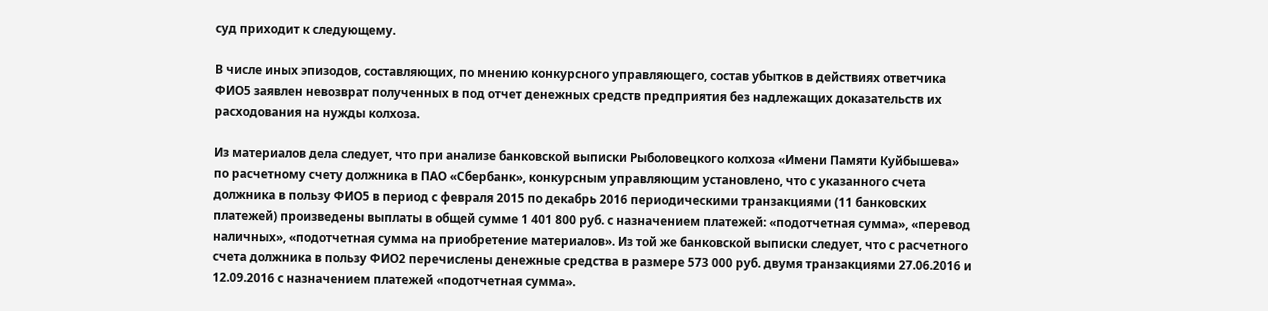суд приходит к следующему.

В числе иных эпизодов, составляющих, по мнению конкурсного управляющего, состав убытков в действиях ответчика ФИО5 заявлен невозврат полученных в под отчет денежных средств предприятия без надлежащих доказательств их расходования на нужды колхоза.

Из материалов дела следует, что при анализе банковской выписки Рыболовецкого колхоза «Имени Памяти Куйбышева» по расчетному счету должника в ПАО «Сбербанк», конкурсным управляющим установлено, что с указанного счета должника в пользу ФИО5 в период с февраля 2015 по декабрь 2016 периодическими транзакциями (11 банковских платежей) произведены выплаты в общей сумме 1 401 800 руб. с назначением платежей: «подотчетная сумма», «перевод наличных», «подотчетная сумма на приобретение материалов». Из той же банковской выписки следует, что с расчетного счета должника в пользу ФИО2 перечислены денежные средства в размере 573 000 руб. двумя транзакциями 27.06.2016 и 12.09.2016 с назначением платежей «подотчетная сумма».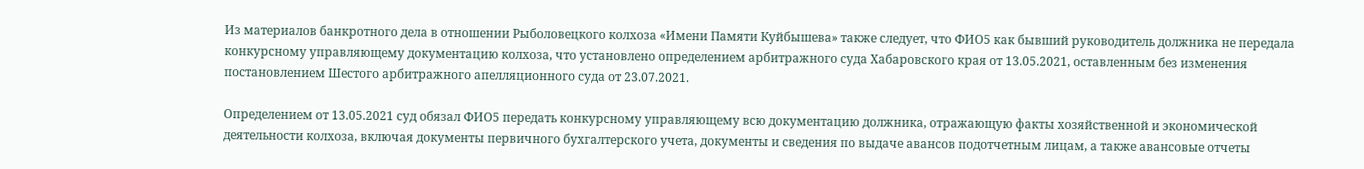Из материалов банкротного дела в отношении Рыболовецкого колхоза «Имени Памяти Куйбышева» также следует, что ФИО5 как бывший руководитель должника не передала конкурсному управляющему документацию колхоза, что установлено определением арбитражного суда Хабаровского края от 13.05.2021, оставленным без изменения постановлением Шестого арбитражного апелляционного суда от 23.07.2021.

Определением от 13.05.2021 суд обязал ФИО5 передать конкурсному управляющему всю документацию должника, отражающую факты хозяйственной и экономической деятельности колхоза, включая документы первичного бухгалтерского учета, документы и сведения по выдаче авансов подотчетным лицам, а также авансовые отчеты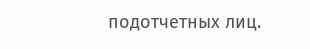подотчетных лиц.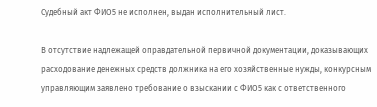Судебный акт ФИО5 не исполнен, выдан исполнительный лист.

В отсутствие надлежащей оправдательной первичной документации, доказывающих расходование денежных средств должника на его хозяйственные нужды, конкурсным управляющим заявлено требование о взыскании с ФИО5 как с ответственного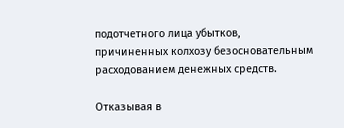подотчетного лица убытков, причиненных колхозу безосновательным расходованием денежных средств.

Отказывая в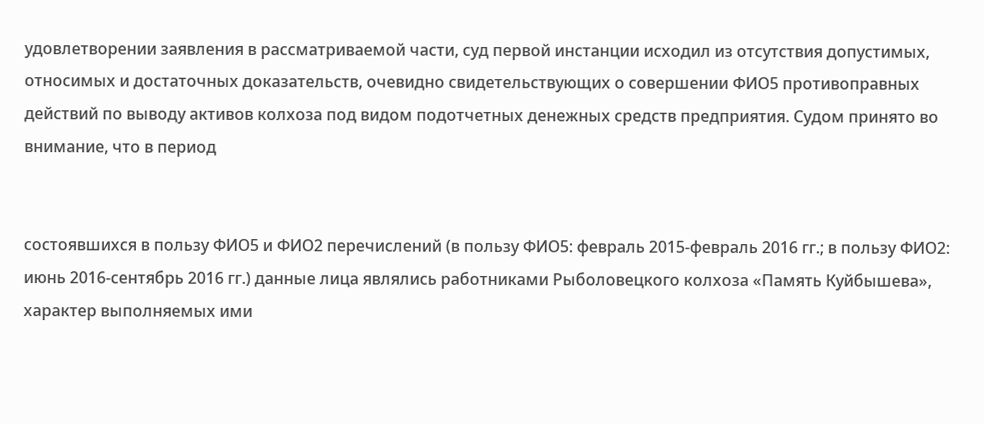удовлетворении заявления в рассматриваемой части, суд первой инстанции исходил из отсутствия допустимых, относимых и достаточных доказательств, очевидно свидетельствующих о совершении ФИО5 противоправных действий по выводу активов колхоза под видом подотчетных денежных средств предприятия. Судом принято во внимание, что в период


состоявшихся в пользу ФИО5 и ФИО2 перечислений (в пользу ФИО5: февраль 2015-февраль 2016 гг.; в пользу ФИО2: июнь 2016-сентябрь 2016 гг.) данные лица являлись работниками Рыболовецкого колхоза «Память Куйбышева», характер выполняемых ими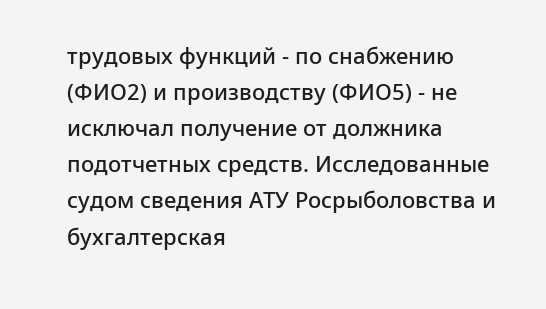трудовых функций - по снабжению (ФИО2) и производству (ФИО5) - не исключал получение от должника подотчетных средств. Исследованные судом сведения АТУ Росрыболовства и бухгалтерская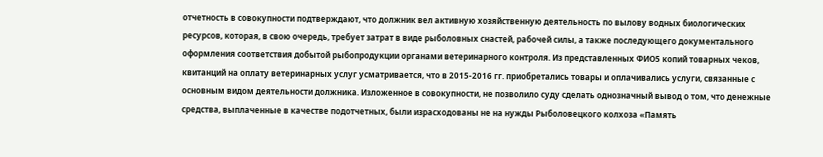отчетность в совокупности подтверждают, что должник вел активную хозяйственную деятельность по вылову водных биологических ресурсов, которая, в свою очередь, требует затрат в виде рыболовных снастей, рабочей силы, а также последующего документального оформления соответствия добытой рыбопродукции органами ветеринарного контроля. Из представленных ФИО5 копий товарных чеков, квитанций на оплату ветеринарных услуг усматривается, что в 2015-2016 гг. приобретались товары и оплачивались услуги, связанные с основным видом деятельности должника. Изложенное в совокупности, не позволило суду сделать однозначный вывод о том, что денежные средства, выплаченные в качестве подотчетных, были израсходованы не на нужды Рыболовецкого колхоза «Память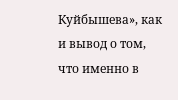Куйбышева», как и вывод о том, что именно в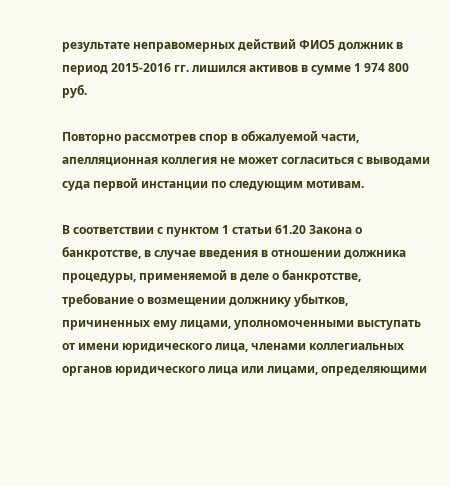результате неправомерных действий ФИО5 должник в период 2015-2016 гг. лишился активов в сумме 1 974 800 руб.

Повторно рассмотрев спор в обжалуемой части, апелляционная коллегия не может согласиться с выводами суда первой инстанции по следующим мотивам.

В соответствии с пунктом 1 статьи 61.20 Закона о банкротстве, в случае введения в отношении должника процедуры, применяемой в деле о банкротстве, требование о возмещении должнику убытков, причиненных ему лицами, уполномоченными выступать от имени юридического лица, членами коллегиальных органов юридического лица или лицами, определяющими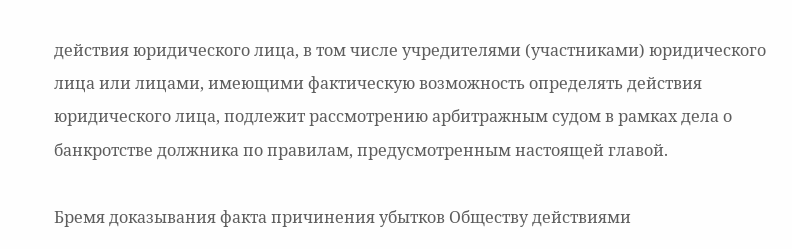действия юридического лица, в том числе учредителями (участниками) юридического лица или лицами, имеющими фактическую возможность определять действия юридического лица, подлежит рассмотрению арбитражным судом в рамках дела о банкротстве должника по правилам, предусмотренным настоящей главой.

Бремя доказывания факта причинения убытков Обществу действиями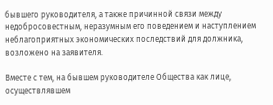бывшего руководителя, а также причинной связи между недобросовестным, неразумным его поведением и наступлением неблагоприятных экономических последствий для должника, возложено на заявителя.

Вместе с тем, на бывшем руководителе Общества как лице, осуществлявшем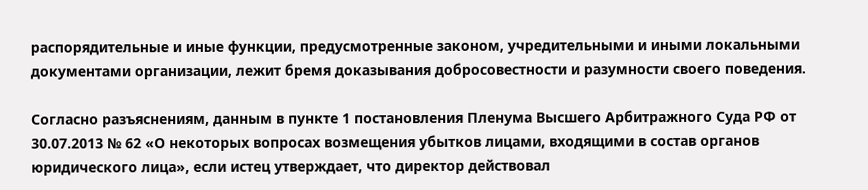распорядительные и иные функции, предусмотренные законом, учредительными и иными локальными документами организации, лежит бремя доказывания добросовестности и разумности своего поведения.

Согласно разъяснениям, данным в пункте 1 постановления Пленума Высшего Арбитражного Суда РФ от 30.07.2013 № 62 «О некоторых вопросах возмещения убытков лицами, входящими в состав органов юридического лица», если истец утверждает, что директор действовал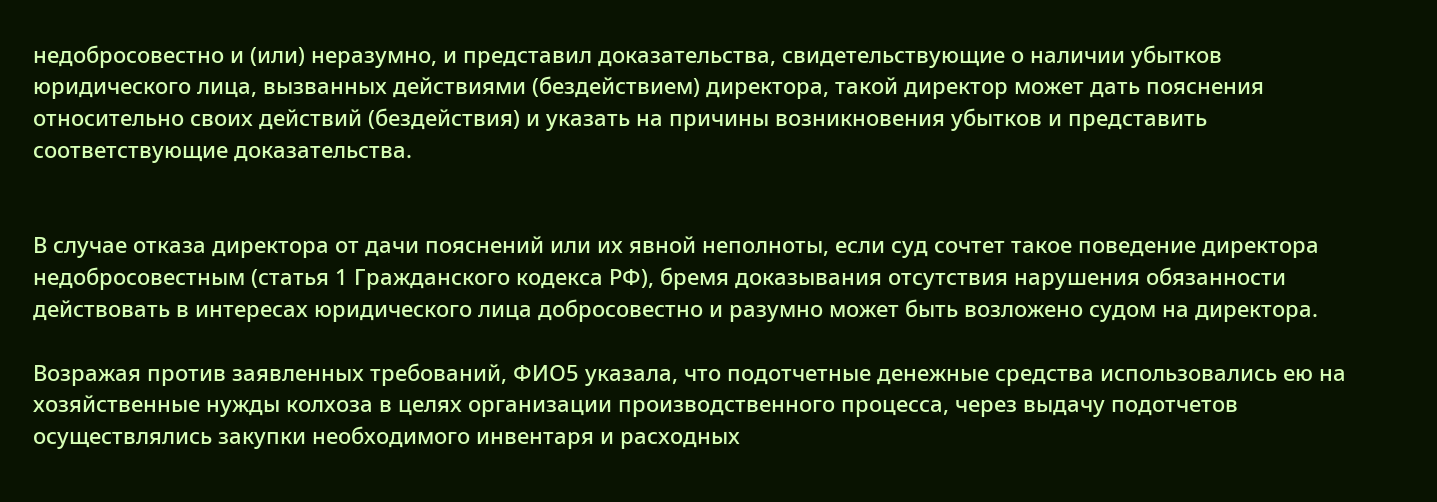недобросовестно и (или) неразумно, и представил доказательства, свидетельствующие о наличии убытков юридического лица, вызванных действиями (бездействием) директора, такой директор может дать пояснения относительно своих действий (бездействия) и указать на причины возникновения убытков и представить соответствующие доказательства.


В случае отказа директора от дачи пояснений или их явной неполноты, если суд сочтет такое поведение директора недобросовестным (статья 1 Гражданского кодекса РФ), бремя доказывания отсутствия нарушения обязанности действовать в интересах юридического лица добросовестно и разумно может быть возложено судом на директора.

Возражая против заявленных требований, ФИО5 указала, что подотчетные денежные средства использовались ею на хозяйственные нужды колхоза в целях организации производственного процесса, через выдачу подотчетов осуществлялись закупки необходимого инвентаря и расходных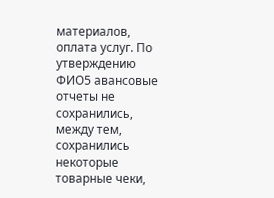материалов, оплата услуг. По утверждению ФИО5 авансовые отчеты не сохранились, между тем, сохранились некоторые товарные чеки,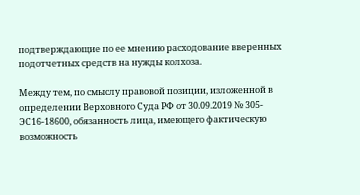подтверждающие по ее мнению расходование вверенных подотчетных средств на нужды колхоза.

Между тем, по смыслу правовой позиции, изложенной в определении Верховного Суда РФ от 30.09.2019 № 305-ЭС16-18600, обязанность лица, имеющего фактическую возможность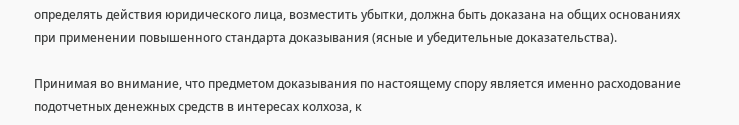определять действия юридического лица, возместить убытки, должна быть доказана на общих основаниях при применении повышенного стандарта доказывания (ясные и убедительные доказательства).

Принимая во внимание, что предметом доказывания по настоящему спору является именно расходование подотчетных денежных средств в интересах колхоза, к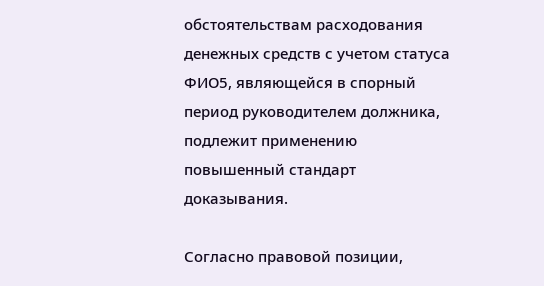обстоятельствам расходования денежных средств с учетом статуса ФИО5, являющейся в спорный период руководителем должника, подлежит применению повышенный стандарт доказывания.

Согласно правовой позиции,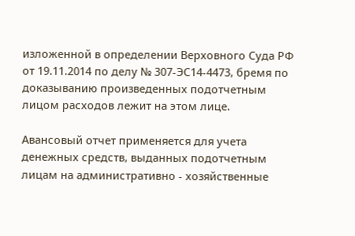изложенной в определении Верховного Суда РФ от 19.11.2014 по делу № 307-ЭС14-4473, бремя по доказыванию произведенных подотчетным лицом расходов лежит на этом лице.

Авансовый отчет применяется для учета денежных средств, выданных подотчетным лицам на административно - хозяйственные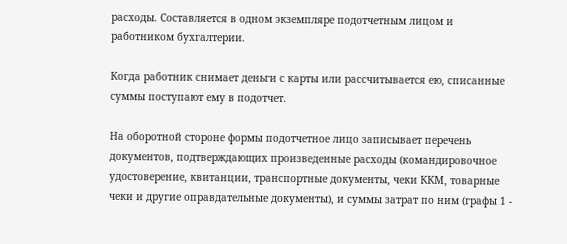расходы. Составляется в одном экземпляре подотчетным лицом и работником бухгалтерии.

Когда работник снимает деньги с карты или рассчитывается ею, списанные суммы поступают ему в подотчет.

На оборотной стороне формы подотчетное лицо записывает перечень документов, подтверждающих произведенные расходы (командировочное удостоверение, квитанции, транспортные документы, чеки ККМ, товарные чеки и другие оправдательные документы), и суммы затрат по ним (графы 1 -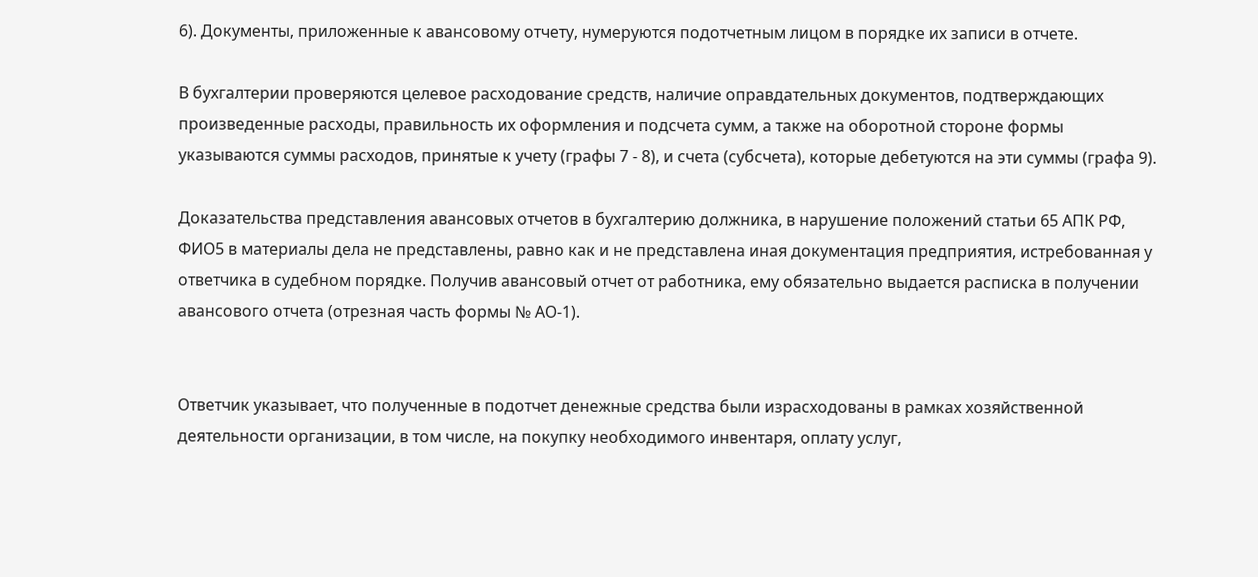6). Документы, приложенные к авансовому отчету, нумеруются подотчетным лицом в порядке их записи в отчете.

В бухгалтерии проверяются целевое расходование средств, наличие оправдательных документов, подтверждающих произведенные расходы, правильность их оформления и подсчета сумм, а также на оборотной стороне формы указываются суммы расходов, принятые к учету (графы 7 - 8), и счета (субсчета), которые дебетуются на эти суммы (графа 9).

Доказательства представления авансовых отчетов в бухгалтерию должника, в нарушение положений статьи 65 АПК РФ, ФИО5 в материалы дела не представлены, равно как и не представлена иная документация предприятия, истребованная у ответчика в судебном порядке. Получив авансовый отчет от работника, ему обязательно выдается расписка в получении авансового отчета (отрезная часть формы № АО-1).


Ответчик указывает, что полученные в подотчет денежные средства были израсходованы в рамках хозяйственной деятельности организации, в том числе, на покупку необходимого инвентаря, оплату услуг,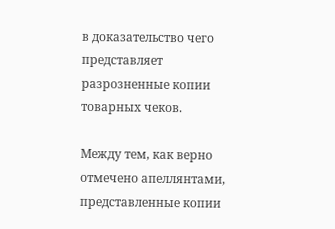в доказательство чего представляет разрозненные копии товарных чеков.

Между тем, как верно отмечено апеллянтами, представленные копии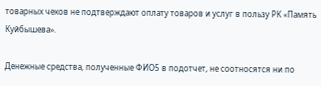товарных чеков не подтверждают оплату товаров и услуг в пользу РК «Память Куйбышева».

Денежные средства, полученные ФИО5 в подотчет, не соотносятся ни по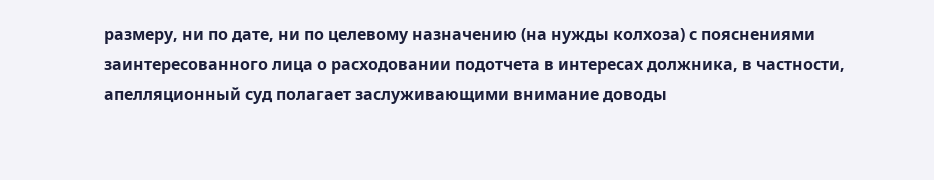размеру, ни по дате, ни по целевому назначению (на нужды колхоза) с пояснениями заинтересованного лица о расходовании подотчета в интересах должника, в частности, апелляционный суд полагает заслуживающими внимание доводы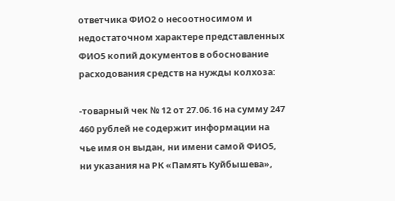ответчика ФИО2 о несоотносимом и недостаточном характере представленных ФИО5 копий документов в обоснование расходования средств на нужды колхоза:

-товарный чек № 12 от 27.06.16 на сумму 247 460 рублей не содержит информации на чье имя он выдан, ни имени самой ФИО5, ни указания на РК «Память Куйбышева»,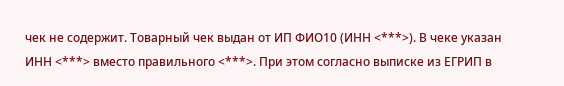чек не содержит. Товарный чек выдан от ИП ФИО10 (ИНН <***>). В чеке указан ИНН <***> вместо правильного <***>. При этом согласно выписке из ЕГРИП в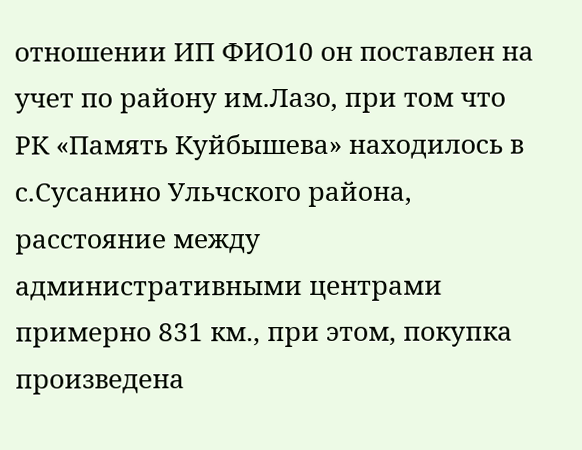отношении ИП ФИО10 он поставлен на учет по району им.Лазо, при том что РК «Память Куйбышева» находилось в с.Сусанино Ульчского района, расстояние между административными центрами примерно 831 км., при этом, покупка произведена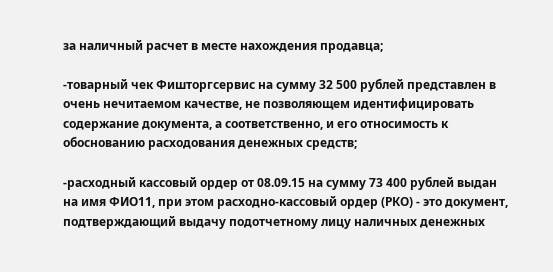за наличный расчет в месте нахождения продавца;

-товарный чек Фишторгсервис на сумму 32 500 рублей представлен в очень нечитаемом качестве, не позволяющем идентифицировать содержание документа, а соответственно, и его относимость к обоснованию расходования денежных средств;

-расходный кассовый ордер от 08.09.15 на сумму 73 400 рублей выдан на имя ФИО11, при этом расходно-кассовый ордер (РКО) - это документ, подтверждающий выдачу подотчетному лицу наличных денежных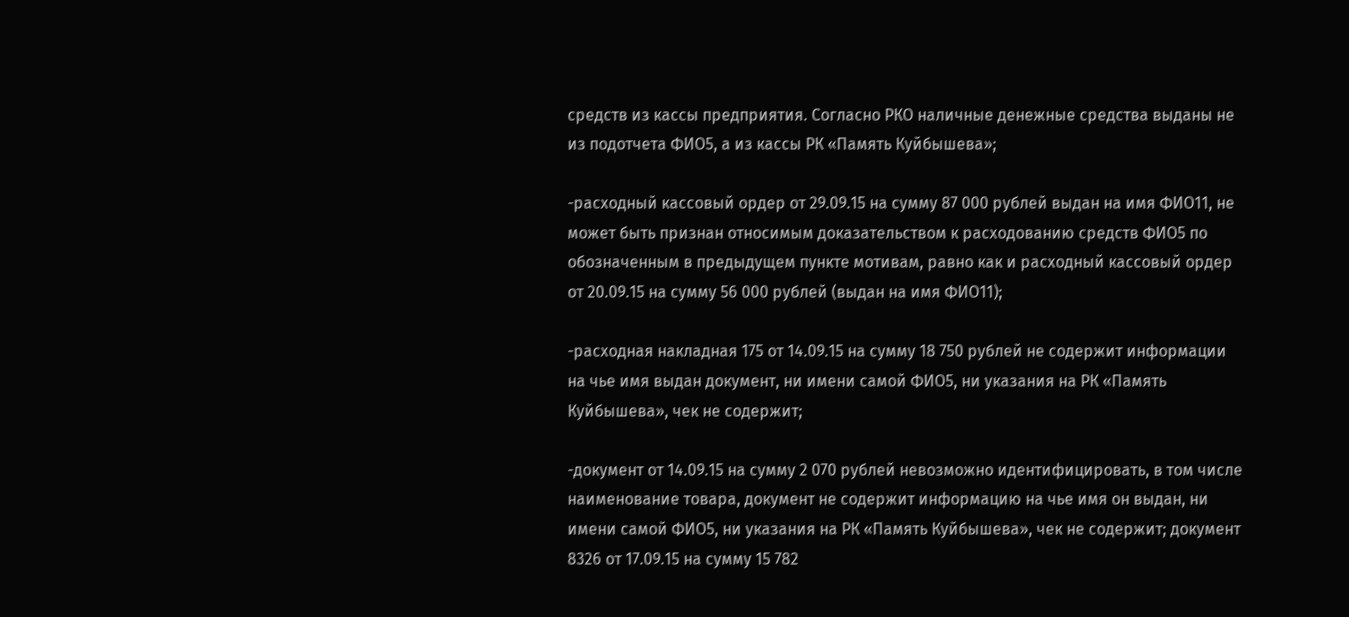средств из кассы предприятия. Согласно РКО наличные денежные средства выданы не из подотчета ФИО5, а из кассы РК «Память Куйбышева»;

-расходный кассовый ордер от 29.09.15 на сумму 87 000 рублей выдан на имя ФИО11, не может быть признан относимым доказательством к расходованию средств ФИО5 по обозначенным в предыдущем пункте мотивам, равно как и расходный кассовый ордер от 20.09.15 на сумму 56 000 рублей (выдан на имя ФИО11);

-расходная накладная 175 от 14.09.15 на сумму 18 750 рублей не содержит информации на чье имя выдан документ, ни имени самой ФИО5, ни указания на РК «Память Куйбышева», чек не содержит;

-документ от 14.09.15 на сумму 2 070 рублей невозможно идентифицировать, в том числе наименование товара, документ не содержит информацию на чье имя он выдан, ни имени самой ФИО5, ни указания на РК «Память Куйбышева», чек не содержит; документ 8326 от 17.09.15 на сумму 15 782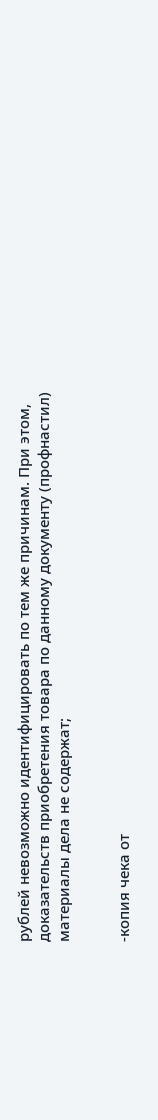рублей невозможно идентифицировать по тем же причинам. При этом, доказательств приобретения товара по данному документу (профнастил) материалы дела не содержат;


-копия чека от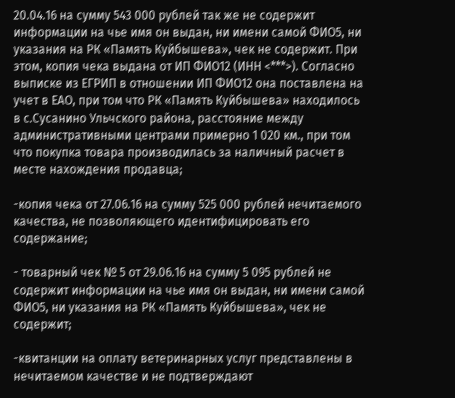20.04.16 на сумму 543 000 рублей так же не содержит информации на чье имя он выдан, ни имени самой ФИО5, ни указания на РК «Память Куйбышева», чек не содержит. При этом, копия чека выдана от ИП ФИО12 (ИНН <***>). Согласно выписке из ЕГРИП в отношении ИП ФИО12 она поставлена на учет в ЕАО, при том что РК «Память Куйбышева» находилось в с.Сусанино Ульчского района, расстояние между административными центрами примерно 1 020 км., при том что покупка товара производилась за наличный расчет в месте нахождения продавца;

-копия чека от 27.06.16 на сумму 525 000 рублей нечитаемого качества, не позволяющего идентифицировать его содержание;

- товарный чек № 5 от 29.06.16 на сумму 5 095 рублей не содержит информации на чье имя он выдан, ни имени самой ФИО5, ни указания на РК «Память Куйбышева», чек не содержит;

-квитанции на оплату ветеринарных услуг представлены в нечитаемом качестве и не подтверждают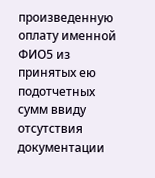произведенную оплату именной ФИО5 из принятых ею подотчетных сумм ввиду отсутствия документации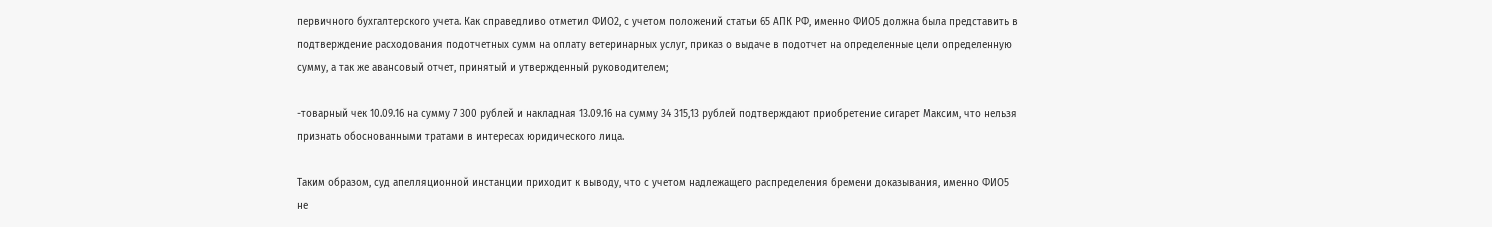первичного бухгалтерского учета. Как справедливо отметил ФИО2, с учетом положений статьи 65 АПК РФ, именно ФИО5 должна была представить в подтверждение расходования подотчетных сумм на оплату ветеринарных услуг, приказ о выдаче в подотчет на определенные цели определенную сумму, а так же авансовый отчет, принятый и утвержденный руководителем;

-товарный чек 10.09.16 на сумму 7 300 рублей и накладная 13.09.16 на сумму 34 315,13 рублей подтверждают приобретение сигарет Максим, что нельзя признать обоснованными тратами в интересах юридического лица.

Таким образом, суд апелляционной инстанции приходит к выводу, что с учетом надлежащего распределения бремени доказывания, именно ФИО5 не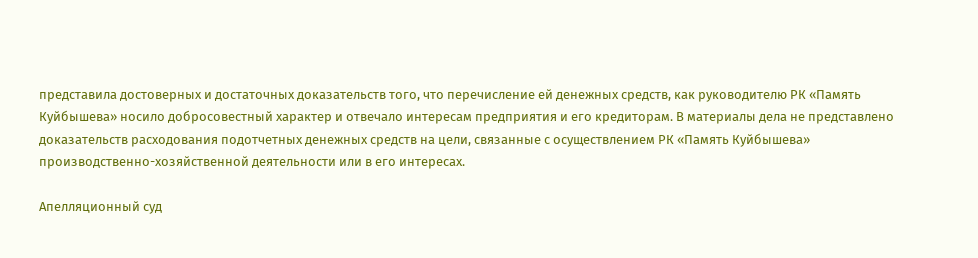представила достоверных и достаточных доказательств того, что перечисление ей денежных средств, как руководителю РК «Память Куйбышева» носило добросовестный характер и отвечало интересам предприятия и его кредиторам. В материалы дела не представлено доказательств расходования подотчетных денежных средств на цели, связанные с осуществлением РК «Память Куйбышева» производственно-хозяйственной деятельности или в его интересах.

Апелляционный суд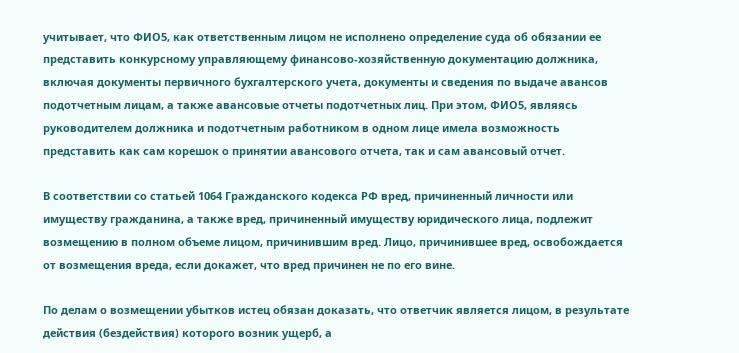учитывает, что ФИО5, как ответственным лицом не исполнено определение суда об обязании ее представить конкурсному управляющему финансово-хозяйственную документацию должника, включая документы первичного бухгалтерского учета, документы и сведения по выдаче авансов подотчетным лицам, а также авансовые отчеты подотчетных лиц. При этом, ФИО5, являясь руководителем должника и подотчетным работником в одном лице имела возможность представить как сам корешок о принятии авансового отчета, так и сам авансовый отчет.

В соответствии со статьей 1064 Гражданского кодекса РФ вред, причиненный личности или имуществу гражданина, а также вред, причиненный имуществу юридического лица, подлежит возмещению в полном объеме лицом, причинившим вред. Лицо, причинившее вред, освобождается от возмещения вреда, если докажет, что вред причинен не по его вине.

По делам о возмещении убытков истец обязан доказать, что ответчик является лицом, в результате действия (бездействия) которого возник ущерб, а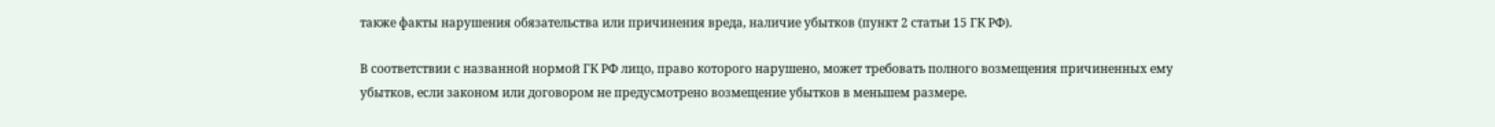также факты нарушения обязательства или причинения вреда, наличие убытков (пункт 2 статьи 15 ГК РФ).

В соответствии с названной нормой ГК РФ лицо, право которого нарушено, может требовать полного возмещения причиненных ему убытков, если законом или договором не предусмотрено возмещение убытков в меньшем размере.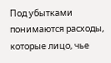Под убытками понимаются расходы, которые лицо, чье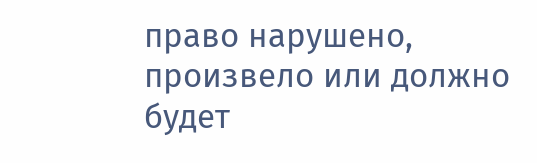право нарушено, произвело или должно будет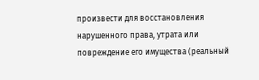произвести для восстановления нарушенного права, утрата или повреждение его имущества (реальный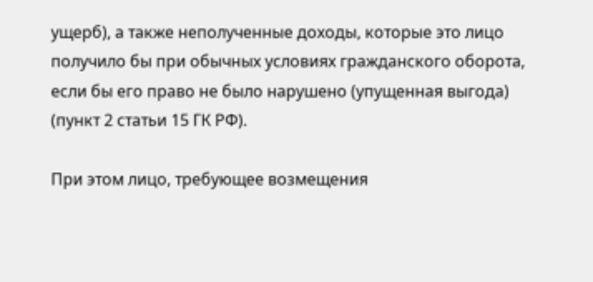ущерб), а также неполученные доходы, которые это лицо получило бы при обычных условиях гражданского оборота, если бы его право не было нарушено (упущенная выгода) (пункт 2 статьи 15 ГК РФ).

При этом лицо, требующее возмещения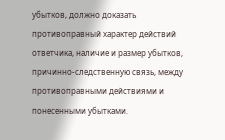убытков, должно доказать противоправный характер действий ответчика, наличие и размер убытков, причинно-следственную связь, между противоправными действиями и понесенными убытками.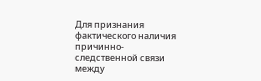Для признания фактического наличия причинно-следственной связи между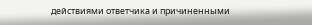действиями ответчика и причиненными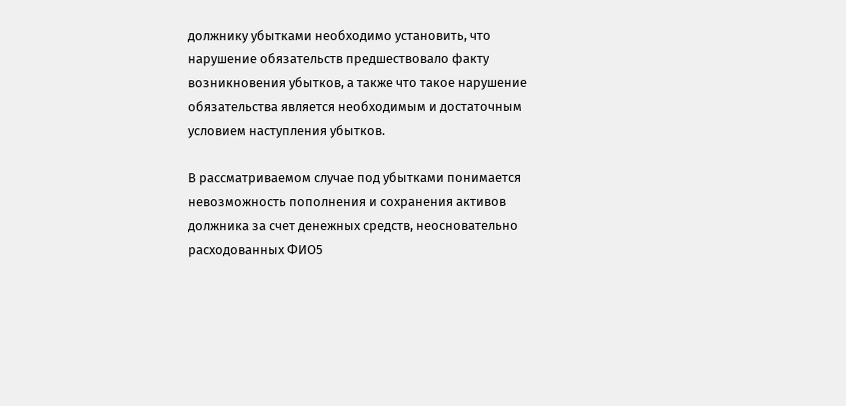должнику убытками необходимо установить, что нарушение обязательств предшествовало факту возникновения убытков, а также что такое нарушение обязательства является необходимым и достаточным условием наступления убытков.

В рассматриваемом случае под убытками понимается невозможность пополнения и сохранения активов должника за счет денежных средств, неосновательно расходованных ФИО5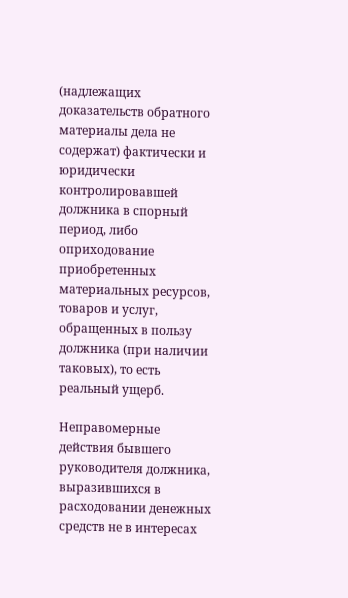(надлежащих доказательств обратного материалы дела не содержат) фактически и юридически контролировавшей должника в спорный период, либо оприходование приобретенных материальных ресурсов, товаров и услуг, обращенных в пользу должника (при наличии таковых), то есть реальный ущерб.

Неправомерные действия бывшего руководителя должника, выразившихся в расходовании денежных средств не в интересах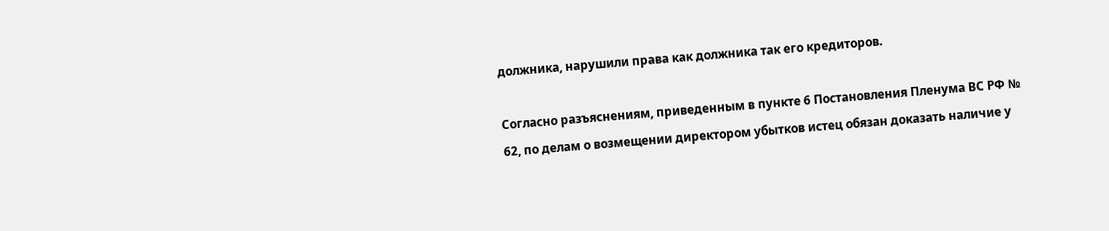должника, нарушили права как должника так его кредиторов.

Согласно разъяснениям, приведенным в пункте 6 Постановления Пленума ВС РФ № 62, по делам о возмещении директором убытков истец обязан доказать наличие у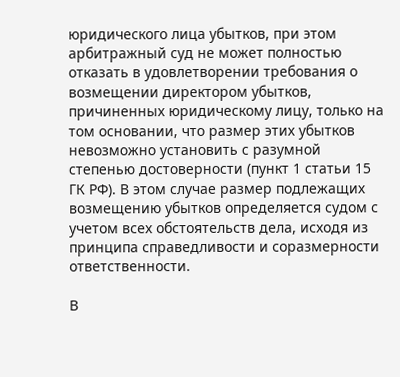юридического лица убытков, при этом арбитражный суд не может полностью отказать в удовлетворении требования о возмещении директором убытков, причиненных юридическому лицу, только на том основании, что размер этих убытков невозможно установить с разумной степенью достоверности (пункт 1 статьи 15 ГК РФ). В этом случае размер подлежащих возмещению убытков определяется судом с учетом всех обстоятельств дела, исходя из принципа справедливости и соразмерности ответственности.

В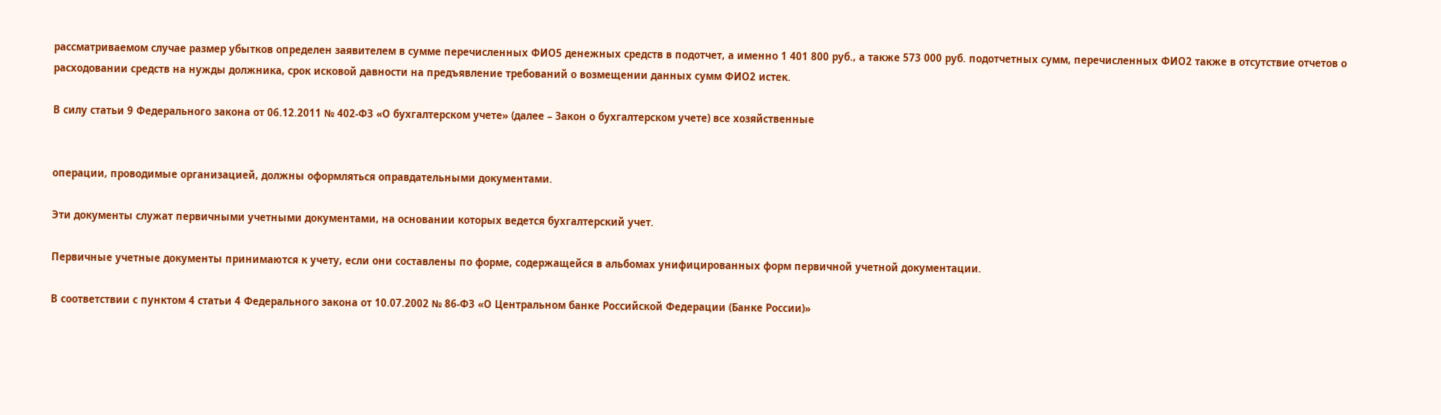рассматриваемом случае размер убытков определен заявителем в сумме перечисленных ФИО5 денежных средств в подотчет, а именно 1 401 800 руб., а также 573 000 руб. подотчетных сумм, перечисленных ФИО2 также в отсутствие отчетов о расходовании средств на нужды должника, срок исковой давности на предъявление требований о возмещении данных сумм ФИО2 истек.

В силу статьи 9 Федерального закона от 06.12.2011 № 402-ФЗ «О бухгалтерском учете» (далее – Закон о бухгалтерском учете) все хозяйственные


операции, проводимые организацией, должны оформляться оправдательными документами.

Эти документы служат первичными учетными документами, на основании которых ведется бухгалтерский учет.

Первичные учетные документы принимаются к учету, если они составлены по форме, содержащейся в альбомах унифицированных форм первичной учетной документации.

В соответствии с пунктом 4 статьи 4 Федерального закона от 10.07.2002 № 86-ФЗ «О Центральном банке Российской Федерации (Банке России)»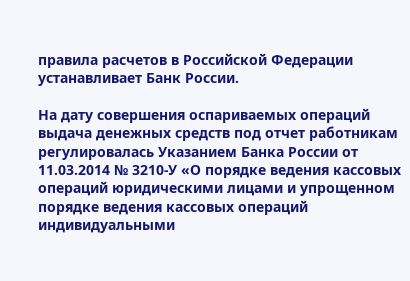правила расчетов в Российской Федерации устанавливает Банк России.

На дату совершения оспариваемых операций выдача денежных средств под отчет работникам регулировалась Указанием Банка России от 11.03.2014 № 3210-У «О порядке ведения кассовых операций юридическими лицами и упрощенном порядке ведения кассовых операций индивидуальными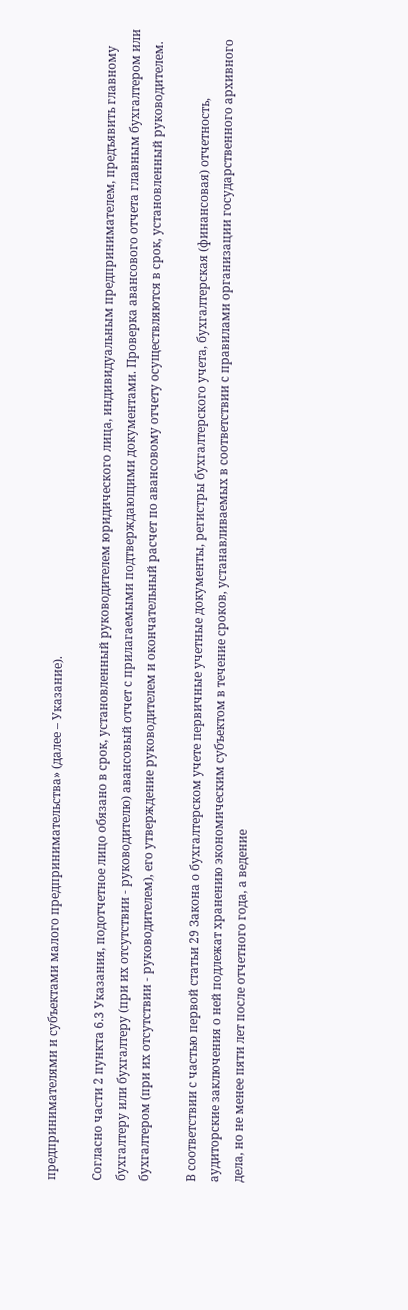предпринимателями и субъектами малого предпринимательства» (далее – Указание).

Согласно части 2 пункта 6.3 Указания, подотчетное лицо обязано в срок, установленный руководителем юридического лица, индивидуальным предпринимателем, предъявить главному бухгалтеру или бухгалтеру (при их отсутствии - руководителю) авансовый отчет с прилагаемыми подтверждающими документами. Проверка авансового отчета главным бухгалтером или бухгалтером (при их отсутствии - руководителем), его утверждение руководителем и окончательный расчет по авансовому отчету осуществляются в срок, установленный руководителем.

В соответствии с частью первой статьи 29 Закона о бухгалтерском учете первичные учетные документы, регистры бухгалтерского учета, бухгалтерская (финансовая) отчетность, аудиторские заключения о ней подлежат хранению экономическим субъектом в течение сроков, устанавливаемых в соответствии с правилами организации государственного архивного дела, но не менее пяти лет после отчетного года, а ведение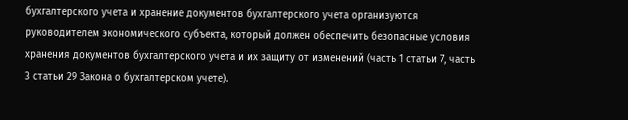бухгалтерского учета и хранение документов бухгалтерского учета организуются руководителем экономического субъекта, который должен обеспечить безопасные условия хранения документов бухгалтерского учета и их защиту от изменений (часть 1 статьи 7, часть 3 статьи 29 Закона о бухгалтерском учете).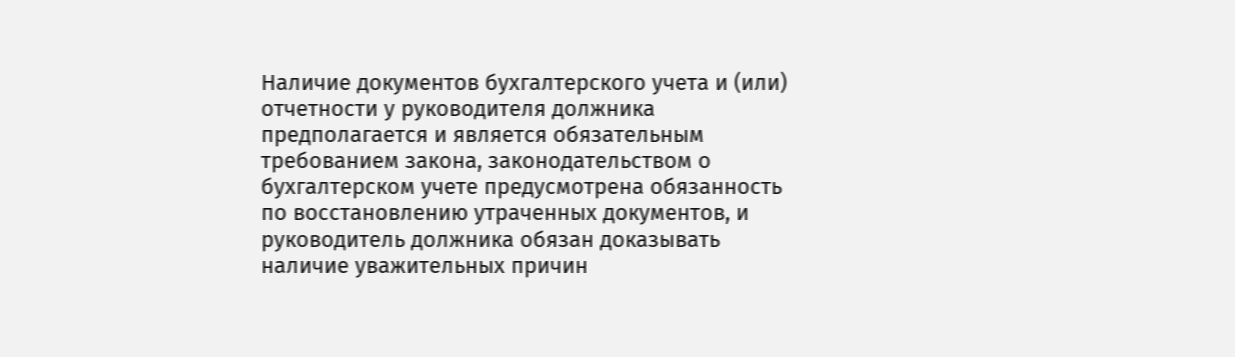Наличие документов бухгалтерского учета и (или) отчетности у руководителя должника предполагается и является обязательным требованием закона, законодательством о бухгалтерском учете предусмотрена обязанность по восстановлению утраченных документов, и руководитель должника обязан доказывать наличие уважительных причин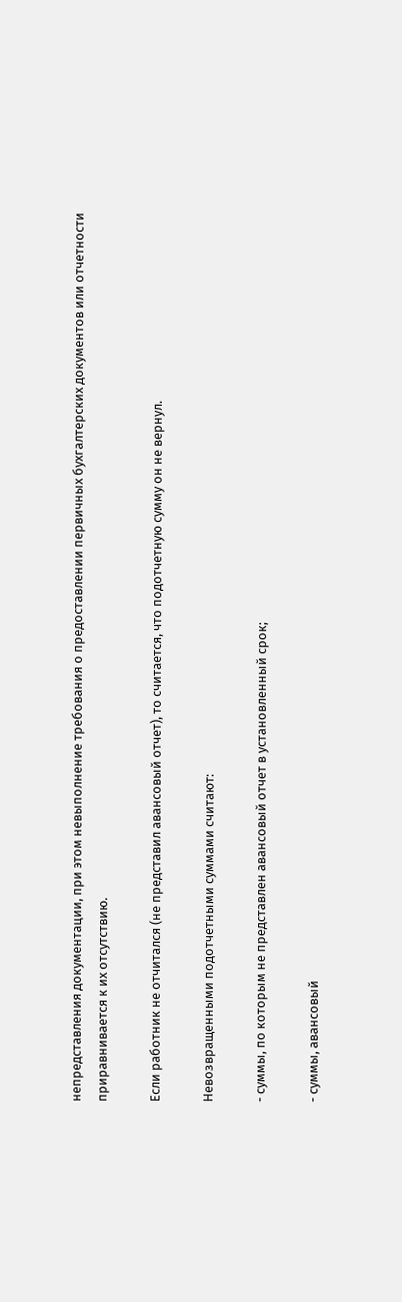непредставления документации, при этом невыполнение требования о предоставлении первичных бухгалтерских документов или отчетности приравнивается к их отсутствию.

Если работник не отчитался (не представил авансовый отчет), то считается, что подотчетную сумму он не вернул.

Невозвращенными подотчетными суммами считают:

- суммы, по которым не представлен авансовый отчет в установленный срок;

- суммы, авансовый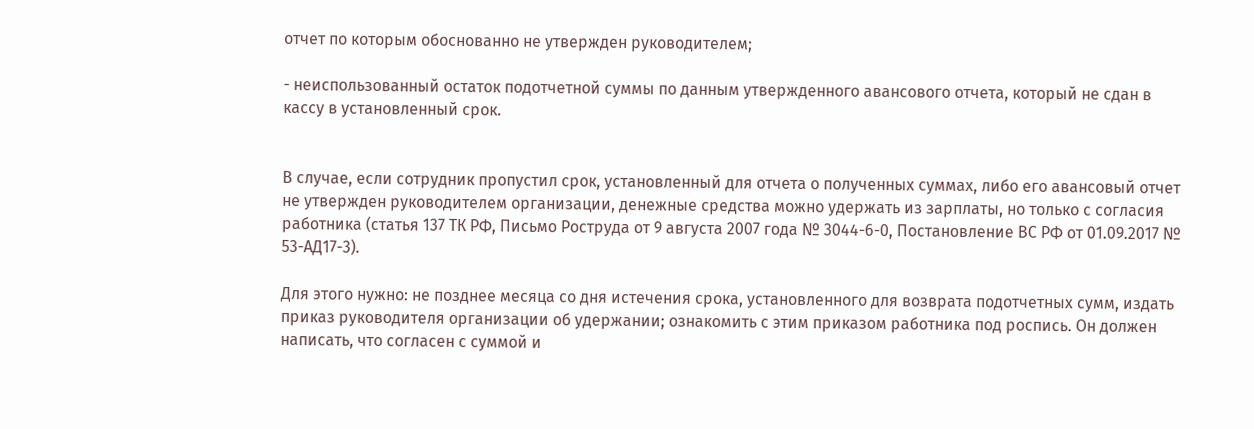отчет по которым обоснованно не утвержден руководителем;

- неиспользованный остаток подотчетной суммы по данным утвержденного авансового отчета, который не сдан в кассу в установленный срок.


В случае, если сотрудник пропустил срок, установленный для отчета о полученных суммах, либо его авансовый отчет не утвержден руководителем организации, денежные средства можно удержать из зарплаты, но только с согласия работника (статья 137 ТК РФ, Письмо Роструда от 9 августа 2007 года № 3044-6-0, Постановление ВС РФ от 01.09.2017 № 53-АД17-3).

Для этого нужно: не позднее месяца со дня истечения срока, установленного для возврата подотчетных сумм, издать приказ руководителя организации об удержании; ознакомить с этим приказом работника под роспись. Он должен написать, что согласен с суммой и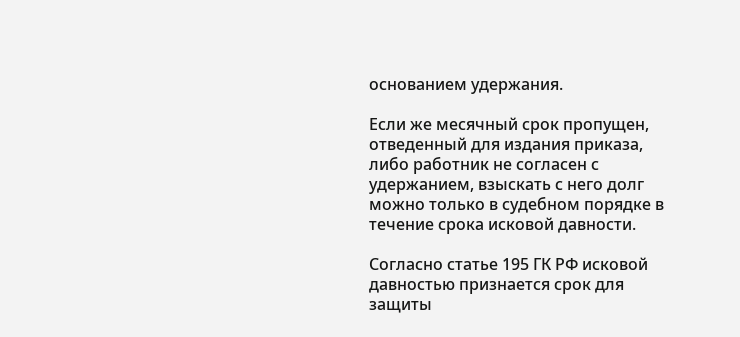основанием удержания.

Если же месячный срок пропущен, отведенный для издания приказа, либо работник не согласен с удержанием, взыскать с него долг можно только в судебном порядке в течение срока исковой давности.

Согласно статье 195 ГК РФ исковой давностью признается срок для защиты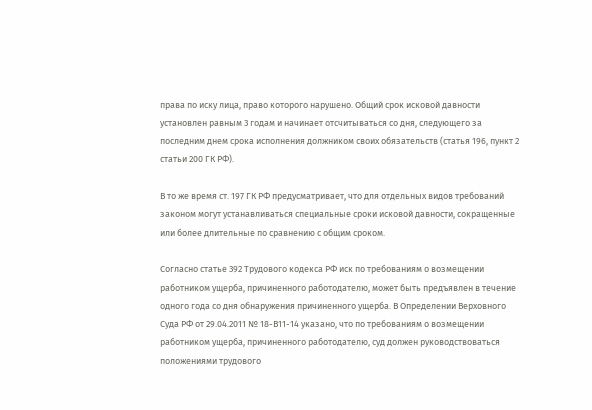права по иску лица, право которого нарушено. Общий срок исковой давности установлен равным 3 годам и начинает отсчитываться со дня, следующего за последним днем срока исполнения должником своих обязательств (статья 196, пункт 2 статьи 200 ГК РФ).

В то же время ст. 197 ГК РФ предусматривает, что для отдельных видов требований законом могут устанавливаться специальные сроки исковой давности, сокращенные или более длительные по сравнению с общим сроком.

Согласно статье 392 Трудового кодекса РФ иск по требованиям о возмещении работником ущерба, причиненного работодателю, может быть предъявлен в течение одного года со дня обнаружения причиненного ущерба. В Определении Верховного Суда РФ от 29.04.2011 № 18-В11-14 указано, что по требованиям о возмещении работником ущерба, причиненного работодателю, суд должен руководствоваться положениями трудового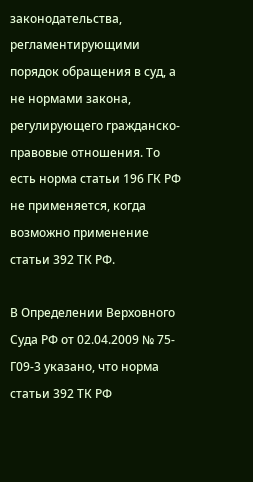законодательства, регламентирующими порядок обращения в суд, а не нормами закона, регулирующего гражданско-правовые отношения. То есть норма статьи 196 ГК РФ не применяется, когда возможно применение статьи 392 ТК РФ.

В Определении Верховного Суда РФ от 02.04.2009 № 75-Г09-3 указано, что норма статьи 392 ТК РФ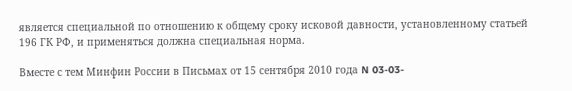является специальной по отношению к общему сроку исковой давности, установленному статьей 196 ГК РФ, и применяться должна специальная норма.

Вместе с тем Минфин России в Письмах от 15 сентября 2010 года N 03-03-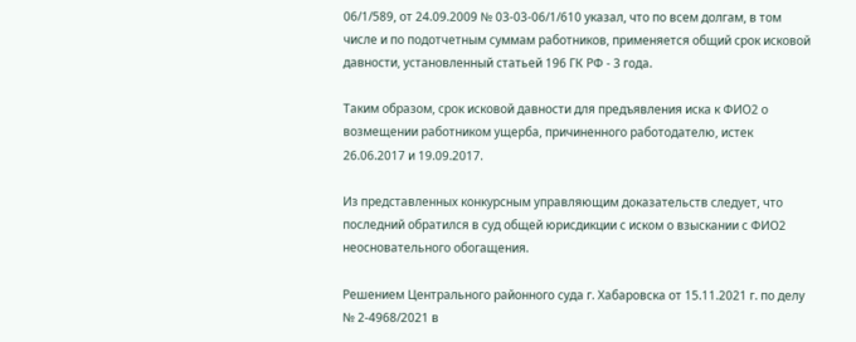06/1/589, от 24.09.2009 № 03-03-06/1/610 указал, что по всем долгам, в том числе и по подотчетным суммам работников, применяется общий срок исковой давности, установленный статьей 196 ГК РФ - 3 года.

Таким образом, срок исковой давности для предъявления иска к ФИО2 о возмещении работником ущерба, причиненного работодателю, истек 26.06.2017 и 19.09.2017.

Из представленных конкурсным управляющим доказательств следует, что последний обратился в суд общей юрисдикции с иском о взыскании с ФИО2 неосновательного обогащения.

Решением Центрального районного суда г. Хабаровска от 15.11.2021 г. по делу № 2-4968/2021 в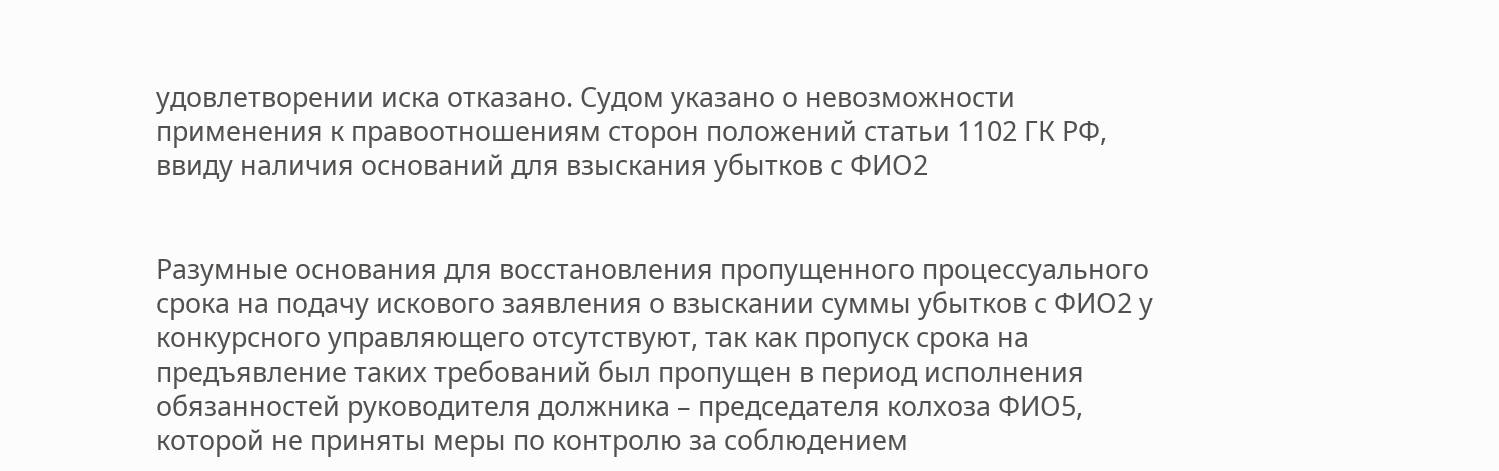удовлетворении иска отказано. Судом указано о невозможности применения к правоотношениям сторон положений статьи 1102 ГК РФ, ввиду наличия оснований для взыскания убытков с ФИО2


Разумные основания для восстановления пропущенного процессуального срока на подачу искового заявления о взыскании суммы убытков с ФИО2 у конкурсного управляющего отсутствуют, так как пропуск срока на предъявление таких требований был пропущен в период исполнения обязанностей руководителя должника – председателя колхоза ФИО5, которой не приняты меры по контролю за соблюдением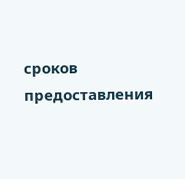сроков предоставления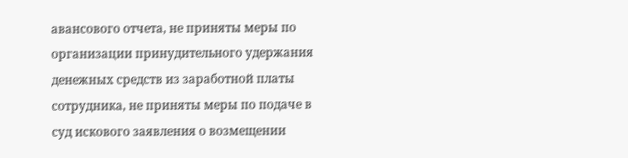авансового отчета, не приняты меры по организации принудительного удержания денежных средств из заработной платы сотрудника, не приняты меры по подаче в суд искового заявления о возмещении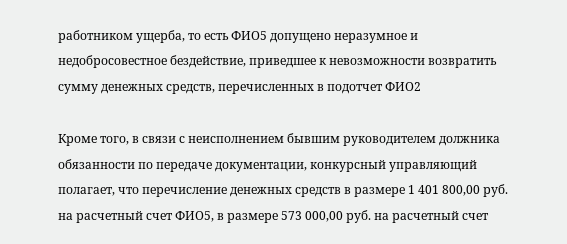работником ущерба, то есть ФИО5 допущено неразумное и недобросовестное бездействие, приведшее к невозможности возвратить сумму денежных средств, перечисленных в подотчет ФИО2

Кроме того, в связи с неисполнением бывшим руководителем должника обязанности по передаче документации, конкурсный управляющий полагает, что перечисление денежных средств в размере 1 401 800,00 руб. на расчетный счет ФИО5, в размере 573 000,00 руб. на расчетный счет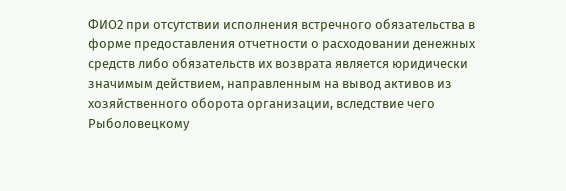ФИО2 при отсутствии исполнения встречного обязательства в форме предоставления отчетности о расходовании денежных средств либо обязательств их возврата является юридически значимым действием, направленным на вывод активов из хозяйственного оборота организации, вследствие чего Рыболовецкому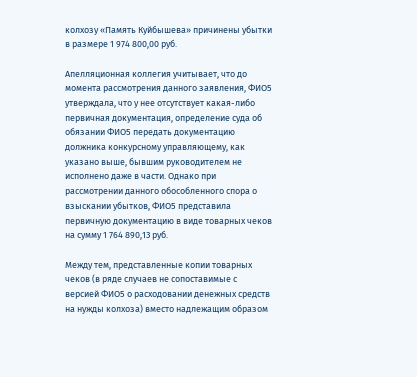колхозу «Память Куйбышева» причинены убытки в размере 1 974 800,00 руб.

Апелляционная коллегия учитывает, что до момента рассмотрения данного заявления, ФИО5 утверждала, что у нее отсутствует какая-либо первичная документация, определение суда об обязании ФИО5 передать документацию должника конкурсному управляющему, как указано выше, бывшим руководителем не исполнено даже в части. Однако при рассмотрении данного обособленного спора о взыскании убытков, ФИО5 представила первичную документацию в виде товарных чеков на сумму 1 764 890,13 руб.

Между тем, представленные копии товарных чеков (в ряде случаев не сопоставимые с версией ФИО5 о расходовании денежных средств на нужды колхоза) вместо надлежащим образом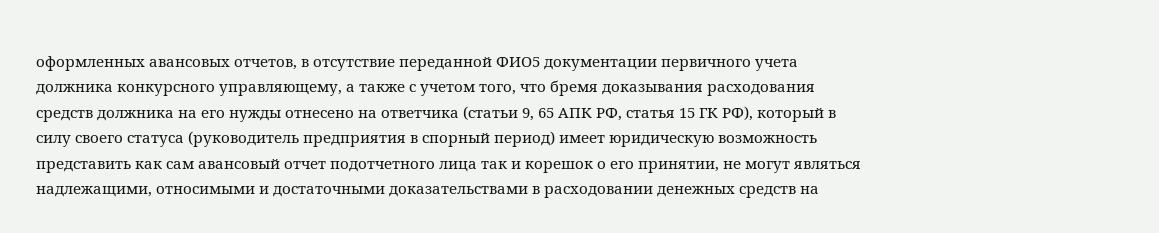оформленных авансовых отчетов, в отсутствие переданной ФИО5 документации первичного учета должника конкурсного управляющему, а также с учетом того, что бремя доказывания расходования средств должника на его нужды отнесено на ответчика (статьи 9, 65 АПК РФ, статья 15 ГК РФ), который в силу своего статуса (руководитель предприятия в спорный период) имеет юридическую возможность представить как сам авансовый отчет подотчетного лица так и корешок о его принятии, не могут являться надлежащими, относимыми и достаточными доказательствами в расходовании денежных средств на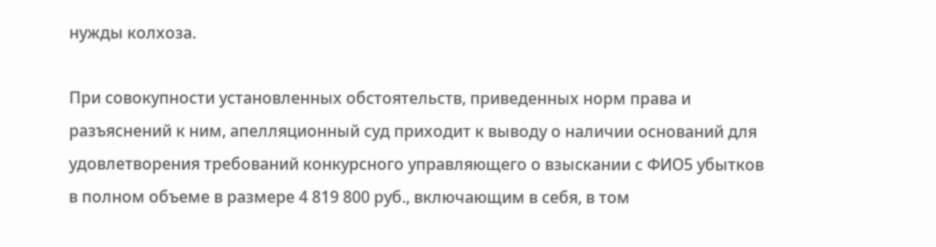нужды колхоза.

При совокупности установленных обстоятельств, приведенных норм права и разъяснений к ним, апелляционный суд приходит к выводу о наличии оснований для удовлетворения требований конкурсного управляющего о взыскании с ФИО5 убытков в полном объеме в размере 4 819 800 руб., включающим в себя, в том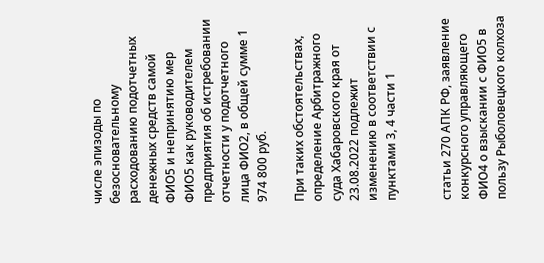числе эпизоды по безосновательному расходованию подотчетных денежных средств самой ФИО5 и непринятию мер ФИО5 как руководителем предприятия об истребовании отчетности у подотчетного лица ФИО2, в общей сумме 1 974 800 руб.

При таких обстоятельствах, определение Арбитражного суда Хабаровского края от 23.08.2022 подлежит изменению в соответствии с пунктами 3, 4 части 1


статьи 270 АПК РФ, заявление конкурсного управляющего ФИО4 о взыскании с ФИО5 в пользу Рыболовецкого колхоза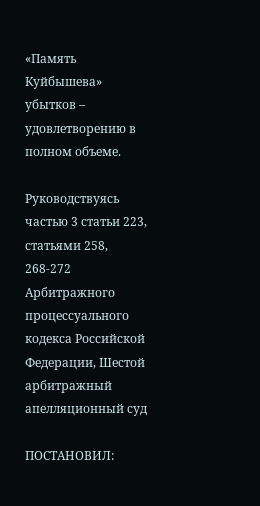«Память Куйбышева» убытков – удовлетворению в полном объеме.

Руководствуясь частью 3 статьи 223, статьями 258, 268-272 Арбитражного процессуального кодекса Российской Федерации, Шестой арбитражный апелляционный суд

ПОСТАНОВИЛ: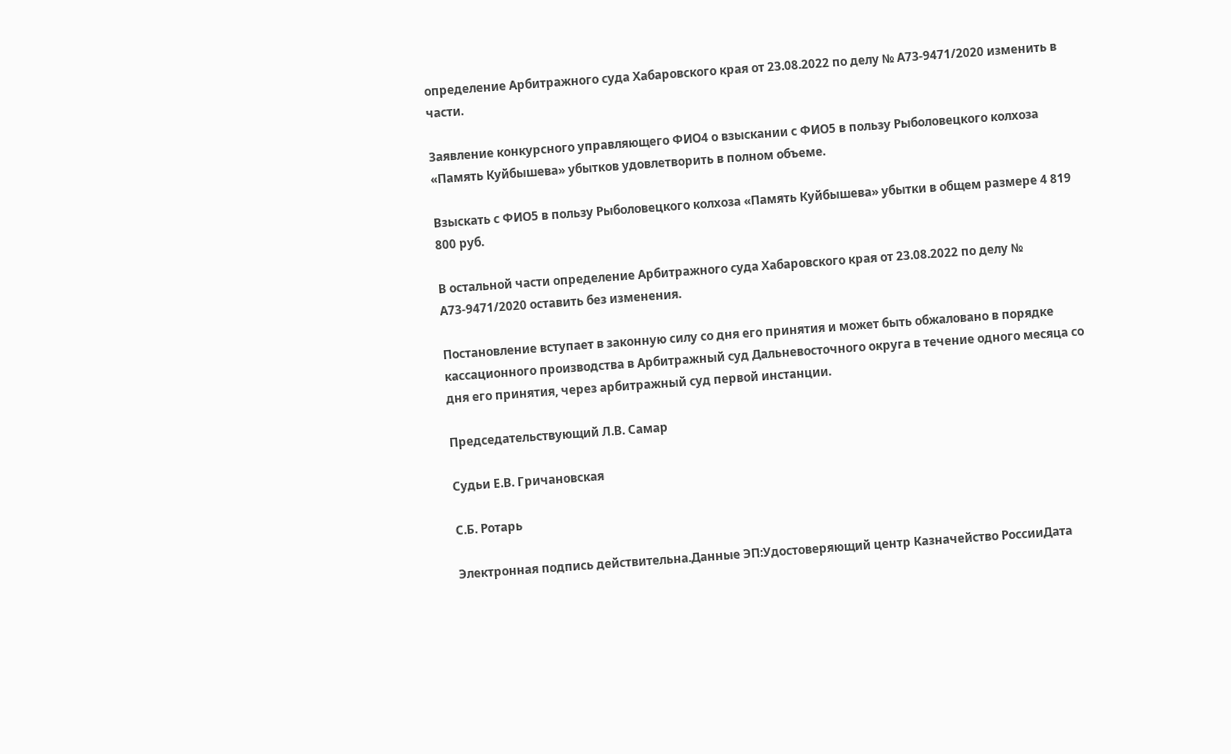определение Арбитражного суда Хабаровского края от 23.08.2022 по делу № А73-9471/2020 изменить в части.

Заявление конкурсного управляющего ФИО4 о взыскании с ФИО5 в пользу Рыболовецкого колхоза «Память Куйбышева» убытков удовлетворить в полном объеме.

Взыскать с ФИО5 в пользу Рыболовецкого колхоза «Память Куйбышева» убытки в общем размере 4 819 800 руб.

В остальной части определение Арбитражного суда Хабаровского края от 23.08.2022 по делу № А73-9471/2020 оставить без изменения.

Постановление вступает в законную силу со дня его принятия и может быть обжаловано в порядке кассационного производства в Арбитражный суд Дальневосточного округа в течение одного месяца со дня его принятия, через арбитражный суд первой инстанции.

Председательствующий Л.В. Самар

Судьи Е.В. Гричановская

С.Б. Ротарь

Электронная подпись действительна.Данные ЭП:Удостоверяющий центр Казначейство РоссииДата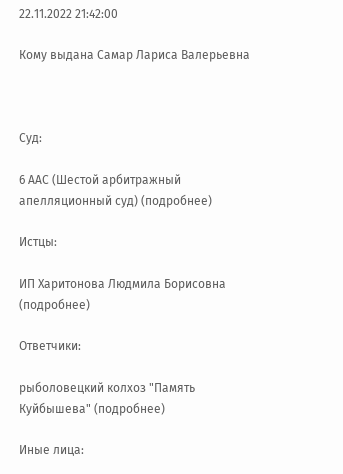22.11.2022 21:42:00

Кому выдана Самар Лариса Валерьевна



Суд:

6 ААС (Шестой арбитражный апелляционный суд) (подробнее)

Истцы:

ИП Харитонова Людмила Борисовна (подробнее)

Ответчики:

рыболовецкий колхоз "Память Куйбышева" (подробнее)

Иные лица: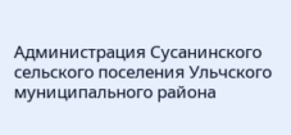Администрация Сусанинского сельского поселения Ульчского муниципального района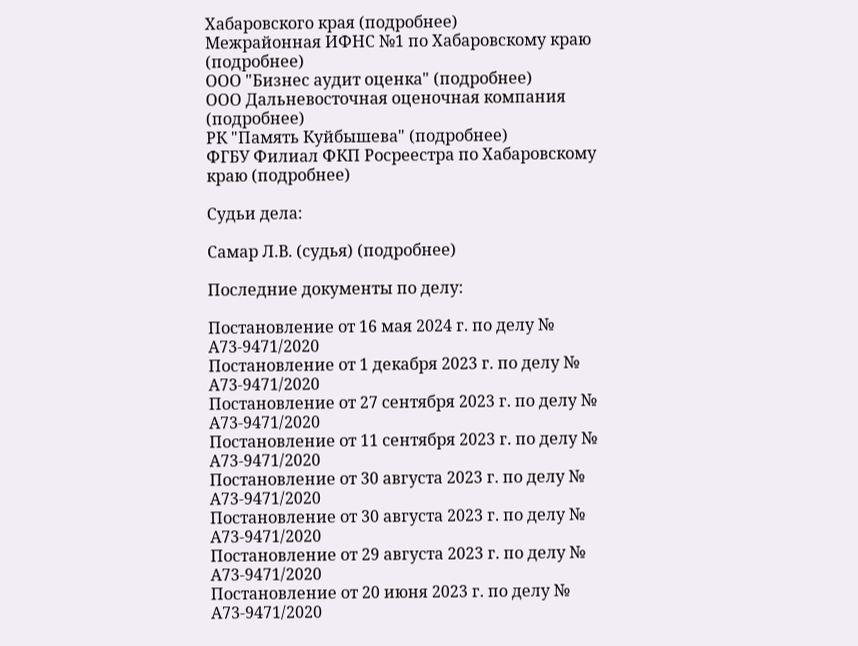Хабаровского края (подробнее)
Межрайонная ИФНС №1 по Хабаровскому краю (подробнее)
ООО "Бизнес аудит оценка" (подробнее)
ООО Дальневосточная оценочная компания (подробнее)
РК "Память Куйбышева" (подробнее)
ФГБУ Филиал ФКП Росреестра по Хабаровскому краю (подробнее)

Судьи дела:

Самар Л.В. (судья) (подробнее)

Последние документы по делу:

Постановление от 16 мая 2024 г. по делу № А73-9471/2020
Постановление от 1 декабря 2023 г. по делу № А73-9471/2020
Постановление от 27 сентября 2023 г. по делу № А73-9471/2020
Постановление от 11 сентября 2023 г. по делу № А73-9471/2020
Постановление от 30 августа 2023 г. по делу № А73-9471/2020
Постановление от 30 августа 2023 г. по делу № А73-9471/2020
Постановление от 29 августа 2023 г. по делу № А73-9471/2020
Постановление от 20 июня 2023 г. по делу № А73-9471/2020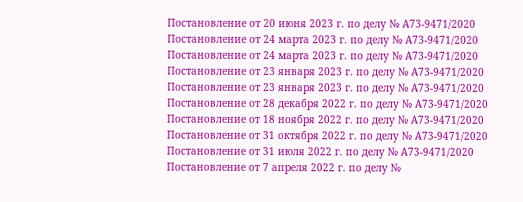Постановление от 20 июня 2023 г. по делу № А73-9471/2020
Постановление от 24 марта 2023 г. по делу № А73-9471/2020
Постановление от 24 марта 2023 г. по делу № А73-9471/2020
Постановление от 23 января 2023 г. по делу № А73-9471/2020
Постановление от 23 января 2023 г. по делу № А73-9471/2020
Постановление от 28 декабря 2022 г. по делу № А73-9471/2020
Постановление от 18 ноября 2022 г. по делу № А73-9471/2020
Постановление от 31 октября 2022 г. по делу № А73-9471/2020
Постановление от 31 июля 2022 г. по делу № А73-9471/2020
Постановление от 7 апреля 2022 г. по делу №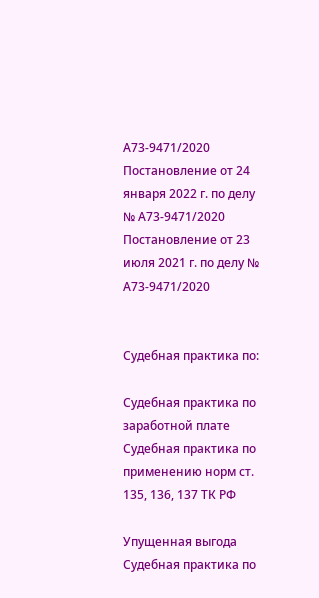А73-9471/2020
Постановление от 24 января 2022 г. по делу № А73-9471/2020
Постановление от 23 июля 2021 г. по делу № А73-9471/2020


Судебная практика по:

Судебная практика по заработной плате
Судебная практика по применению норм ст. 135, 136, 137 ТК РФ

Упущенная выгода
Судебная практика по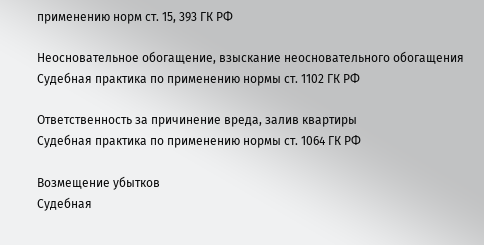применению норм ст. 15, 393 ГК РФ

Неосновательное обогащение, взыскание неосновательного обогащения
Судебная практика по применению нормы ст. 1102 ГК РФ

Ответственность за причинение вреда, залив квартиры
Судебная практика по применению нормы ст. 1064 ГК РФ

Возмещение убытков
Судебная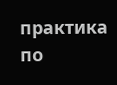практика по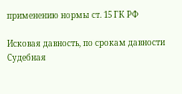применению нормы ст. 15 ГК РФ

Исковая давность, по срокам давности
Судебная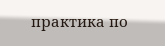практика по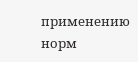применению норм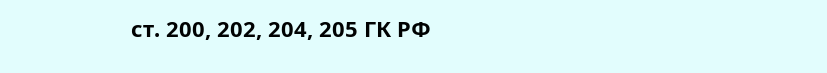ст. 200, 202, 204, 205 ГК РФ